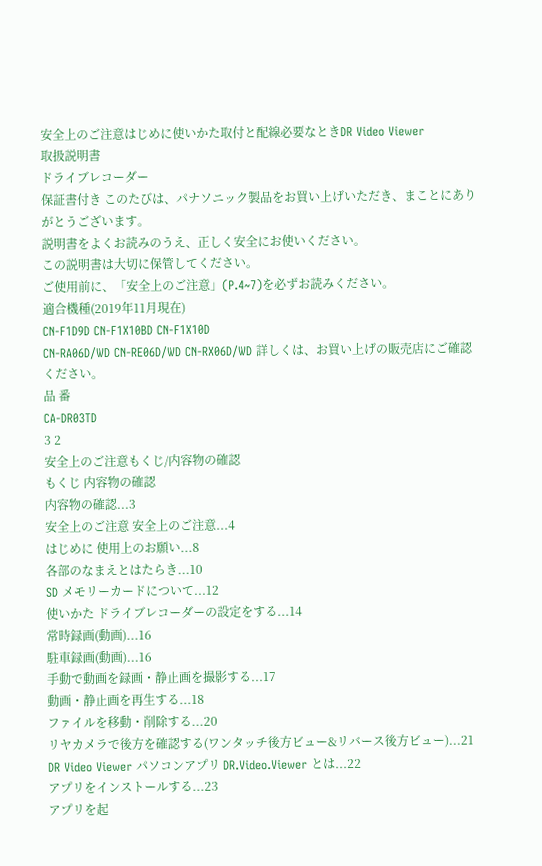安全上のご注意はじめに使いかた取付と配線必要なときDR Video Viewer
取扱説明書
ドライブレコーダー
保証書付き このたびは、パナソニック製品をお買い上げいただき、まことにありがとうございます。
説明書をよくお読みのうえ、正しく安全にお使いください。
この説明書は大切に保管してください。
ご使用前に、「安全上のご注意」(P.4~7)を必ずお読みください。
適合機種(2019年11月現在)
CN-F1D9D CN-F1X10BD CN-F1X10D
CN-RA06D/WD CN-RE06D/WD CN-RX06D/WD 詳しくは、お買い上げの販売店にご確認ください。
品 番
CA-DR03TD
3 2
安全上のご注意もくじ/内容物の確認
もくじ 内容物の確認
内容物の確認...3
安全上のご注意 安全上のご注意...4
はじめに 使用上のお願い...8
各部のなまえとはたらき...10
SD メモリーカードについて...12
使いかた ドライブレコーダーの設定をする...14
常時録画(動画)...16
駐車録画(動画)...16
手動で動画を録画・静止画を撮影する...17
動画・静止画を再生する...18
ファイルを移動・削除する...20
リヤカメラで後方を確認する(ワンタッチ後方ビュー&リバース後方ビュー)...21
DR Video Viewer パソコンアプリ DR.Video.Viewer とは...22
アプリをインストールする...23
アプリを起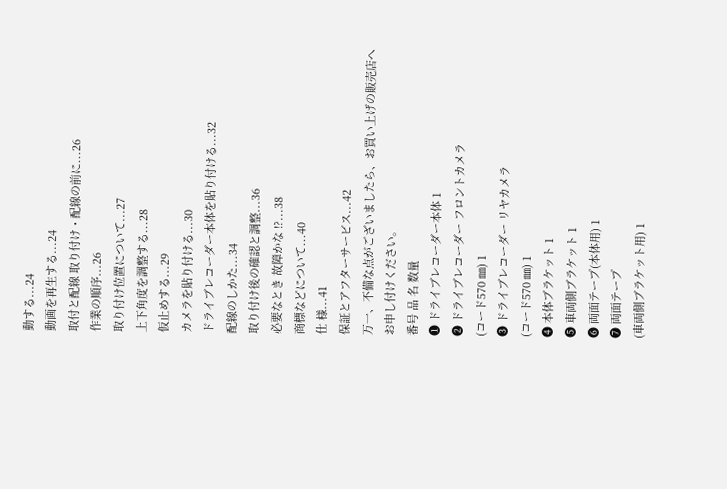動する...24
動画を再生する...24
取付と配線 取り付け・配線の前に...26
作業の順序...26
取り付け位置について...27
上下角度を調整する...28
仮止めする...29
カメラを貼り付ける...30
ドライブレコーダー本体を貼り付ける...32
配線のしかた...34
取り付け後の確認と調整...36
必要なとき 故障かな !?...38
商標などについて...40
仕 様...41
保証とアフターサービス...42
万一、不備な点がございましたら、お買い上げの販売店へお申し付けください。
番号 品 名 数量
❶ ドライブレコーダー本体 1
❷ ドライブレコーダー フロントカメラ
(コード570 ㎜) 1
❸ ドライブレコーダー リヤカメラ
(コード570 ㎜) 1
❹ 本体ブラケット 1
❺ 車両側ブラケット 1
❻ 両面テープ(本体用) 1
❼ 両面テープ
(車両側ブラケット用) 1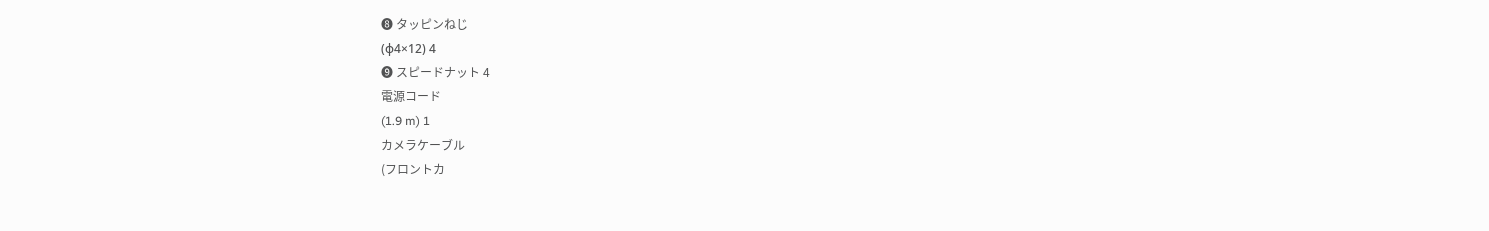❽ タッピンねじ
(φ4×12) 4
❾ スピードナット 4
電源コード
(1.9 m) 1
カメラケーブル
(フロントカ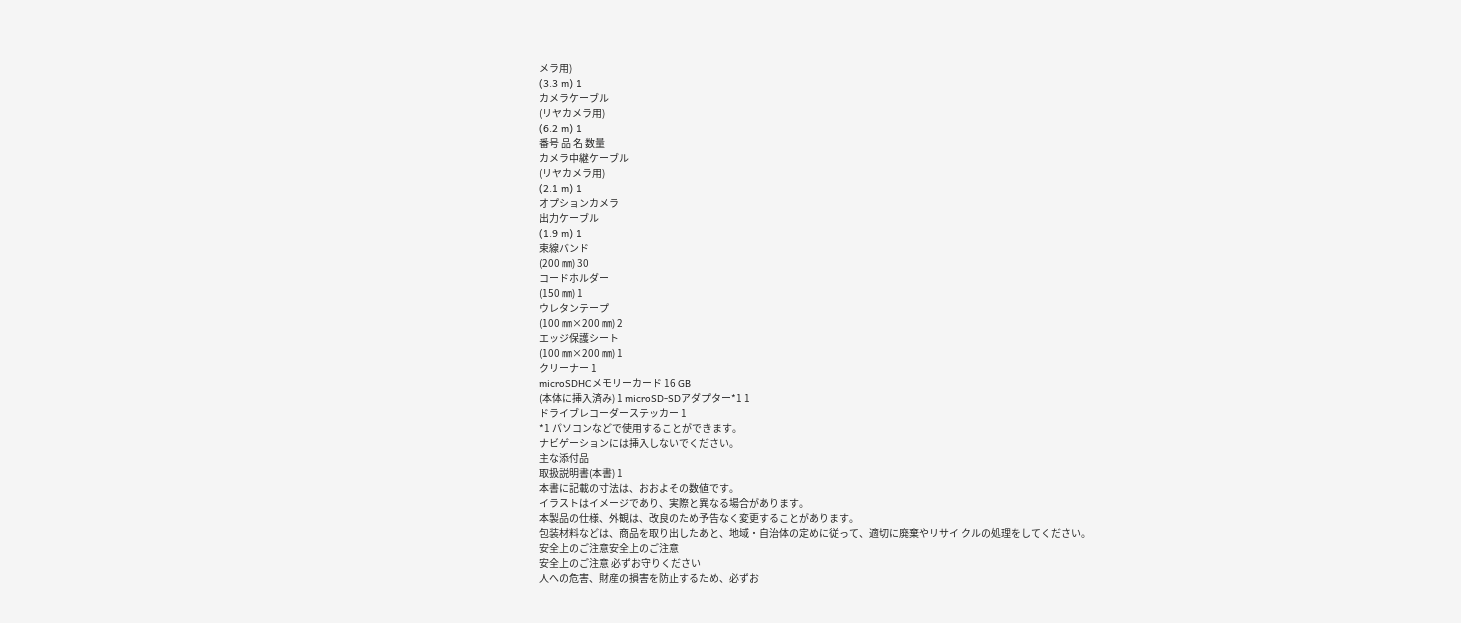メラ用)
(3.3 m) 1
カメラケーブル
(リヤカメラ用)
(6.2 m) 1
番号 品 名 数量
カメラ中継ケーブル
(リヤカメラ用)
(2.1 m) 1
オプションカメラ
出力ケーブル
(1.9 m) 1
束線バンド
(200 ㎜) 30
コードホルダー
(150 ㎜) 1
ウレタンテープ
(100 ㎜×200 ㎜) 2
エッジ保護シート
(100 ㎜×200 ㎜) 1
クリーナー 1
microSDHCメモリーカード 16 GB
(本体に挿入済み) 1 microSD-SDアダプター*1 1
ドライブレコーダーステッカー 1
*1 パソコンなどで使用することができます。
ナビゲーションには挿入しないでください。
主な添付品
取扱説明書(本書) 1
本書に記載の寸法は、おおよその数値です。
イラストはイメージであり、実際と異なる場合があります。
本製品の仕様、外観は、改良のため予告なく変更することがあります。
包装材料などは、商品を取り出したあと、地域・自治体の定めに従って、適切に廃棄やリサイ クルの処理をしてください。
安全上のご注意安全上のご注意
安全上のご注意 必ずお守りください
人への危害、財産の損害を防止するため、必ずお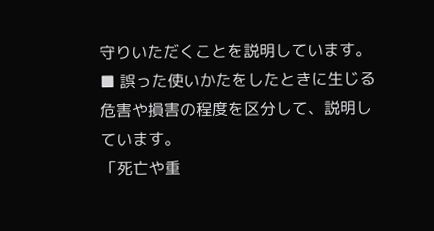守りいただくことを説明しています。
■ 誤った使いかたをしたときに生じる危害や損害の程度を区分して、説明しています。
「死亡や重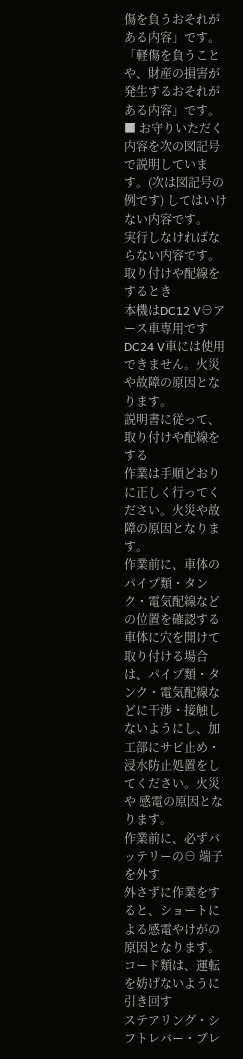傷を負うおそれがある内容」です。
「軽傷を負うことや、財産の損害が発生するおそれがある内容」です。
■ お守りいただく内容を次の図記号で説明しています。(次は図記号の例です) してはいけない内容です。
実行しなければならない内容です。
取り付けや配線をするとき
本機はDC12 V⊖アース車専用です
DC24 V車には使用できません。火災や故障の原因となります。
説明書に従って、取り付けや配線をする
作業は手順どおりに正しく行ってください。火災や故障の原因となります。
作業前に、車体のパイプ類・タンク・電気配線などの位置を確認する
車体に穴を開けて取り付ける場合は、パイプ類・タンク・電気配線などに干渉・接触しないようにし、加工部にサビ止め・浸水防止処置をしてください。火災や 感電の原因となります。
作業前に、必ずバッテリーの⊖ 端子を外す
外さずに作業をすると、ショートによる感電やけがの原因となります。
コード類は、運転を妨げないように引き回す
ステアリング・シフトレバー・ブレ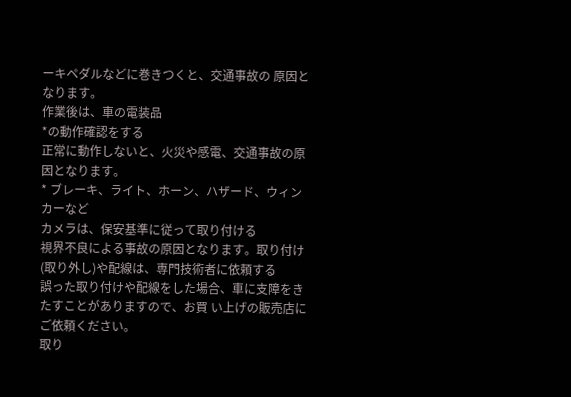ーキペダルなどに巻きつくと、交通事故の 原因となります。
作業後は、車の電装品
*の動作確認をする
正常に動作しないと、火災や感電、交通事故の原因となります。
* ブレーキ、ライト、ホーン、ハザード、ウィンカーなど
カメラは、保安基準に従って取り付ける
視界不良による事故の原因となります。取り付け(取り外し)や配線は、専門技術者に依頼する
誤った取り付けや配線をした場合、車に支障をきたすことがありますので、お買 い上げの販売店にご依頼ください。
取り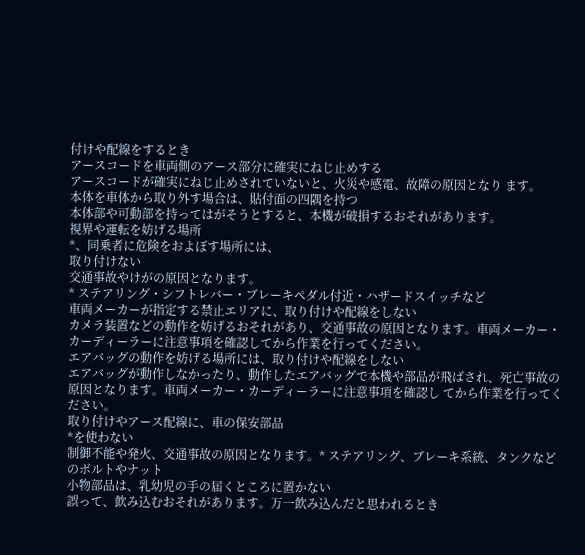付けや配線をするとき
アースコードを車両側のアース部分に確実にねじ止めする
アースコードが確実にねじ止めされていないと、火災や感電、故障の原因となり ます。
本体を車体から取り外す場合は、貼付面の四隅を持つ
本体部や可動部を持ってはがそうとすると、本機が破損するおそれがあります。
視界や運転を妨げる場所
*、同乗者に危険をおよぼす場所には、
取り付けない
交通事故やけがの原因となります。
* ステアリング・シフトレバー・ブレーキペダル付近・ハザードスイッチなど
車両メーカーが指定する禁止エリアに、取り付けや配線をしない
カメラ装置などの動作を妨げるおそれがあり、交通事故の原因となります。車両メーカー・カーディーラーに注意事項を確認してから作業を行ってください。
エアバッグの動作を妨げる場所には、取り付けや配線をしない
エアバッグが動作しなかったり、動作したエアバッグで本機や部品が飛ばされ、死亡事故の原因となります。車両メーカー・カーディーラーに注意事項を確認し てから作業を行ってください。
取り付けやアース配線に、車の保安部品
*を使わない
制御不能や発火、交通事故の原因となります。* ステアリング、ブレーキ系統、タンクなどのボルトやナット
小物部品は、乳幼児の手の届くところに置かない
誤って、飲み込むおそれがあります。万一飲み込んだと思われるとき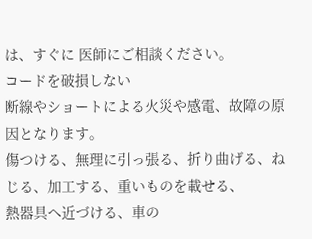は、すぐに 医師にご相談ください。
コードを破損しない
断線やショートによる火災や感電、故障の原因となります。
傷つける、無理に引っ張る、折り曲げる、ねじる、加工する、重いものを載せる、
熱器具へ近づける、車の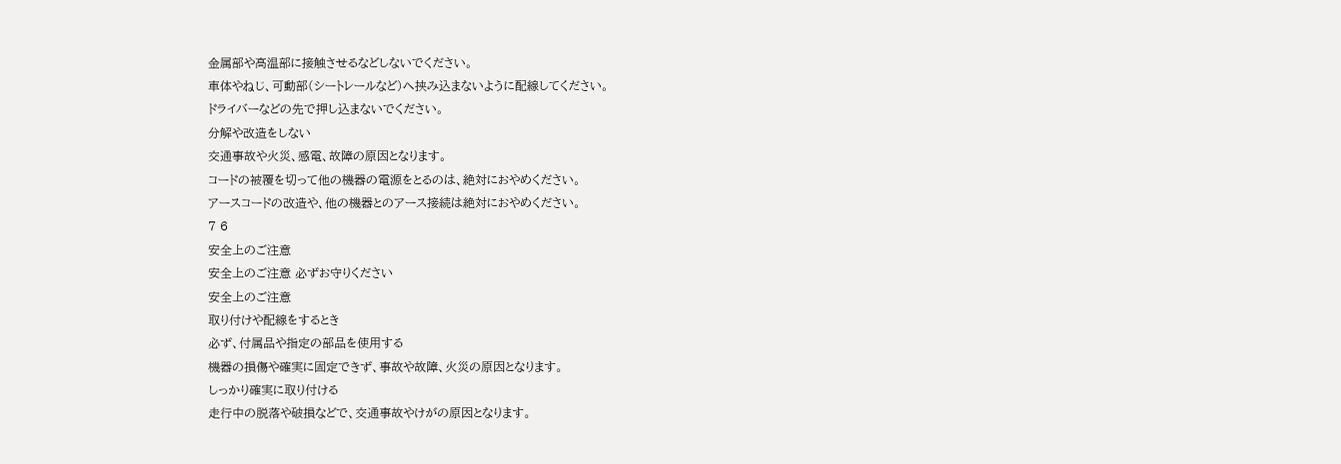金属部や高温部に接触させるなどしないでください。
車体やねじ、可動部(シートレールなど)へ挟み込まないように配線してください。
ドライバーなどの先で押し込まないでください。
分解や改造をしない
交通事故や火災、感電、故障の原因となります。
コードの被覆を切って他の機器の電源をとるのは、絶対におやめください。
アースコードの改造や、他の機器とのアース接続は絶対におやめください。
7 6
安全上のご注意
安全上のご注意 必ずお守りください
安全上のご注意
取り付けや配線をするとき
必ず、付属品や指定の部品を使用する
機器の損傷や確実に固定できず、事故や故障、火災の原因となります。
しっかり確実に取り付ける
走行中の脱落や破損などで、交通事故やけがの原因となります。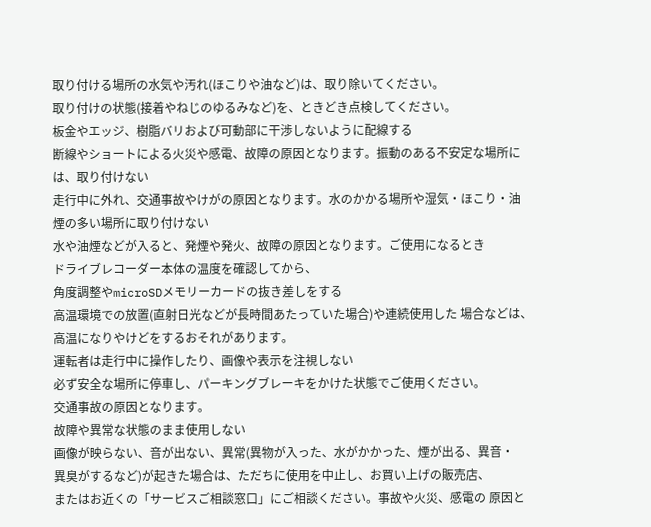取り付ける場所の水気や汚れ(ほこりや油など)は、取り除いてください。
取り付けの状態(接着やねじのゆるみなど)を、ときどき点検してください。
板金やエッジ、樹脂バリおよび可動部に干渉しないように配線する
断線やショートによる火災や感電、故障の原因となります。振動のある不安定な場所には、取り付けない
走行中に外れ、交通事故やけがの原因となります。水のかかる場所や湿気・ほこり・油煙の多い場所に取り付けない
水や油煙などが入ると、発煙や発火、故障の原因となります。ご使用になるとき
ドライブレコーダー本体の温度を確認してから、
角度調整やmicroSDメモリーカードの抜き差しをする
高温環境での放置(直射日光などが長時間あたっていた場合)や連続使用した 場合などは、高温になりやけどをするおそれがあります。
運転者は走行中に操作したり、画像や表示を注視しない
必ず安全な場所に停車し、パーキングブレーキをかけた状態でご使用ください。
交通事故の原因となります。
故障や異常な状態のまま使用しない
画像が映らない、音が出ない、異常(異物が入った、水がかかった、煙が出る、異音・
異臭がするなど)が起きた場合は、ただちに使用を中止し、お買い上げの販売店、
またはお近くの「サービスご相談窓口」にご相談ください。事故や火災、感電の 原因と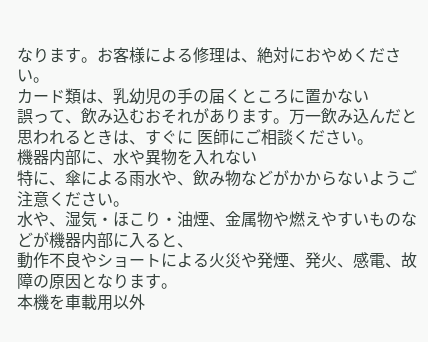なります。お客様による修理は、絶対におやめください。
カード類は、乳幼児の手の届くところに置かない
誤って、飲み込むおそれがあります。万一飲み込んだと思われるときは、すぐに 医師にご相談ください。
機器内部に、水や異物を入れない
特に、傘による雨水や、飲み物などがかからないようご注意ください。
水や、湿気・ほこり・油煙、金属物や燃えやすいものなどが機器内部に入ると、
動作不良やショートによる火災や発煙、発火、感電、故障の原因となります。
本機を車載用以外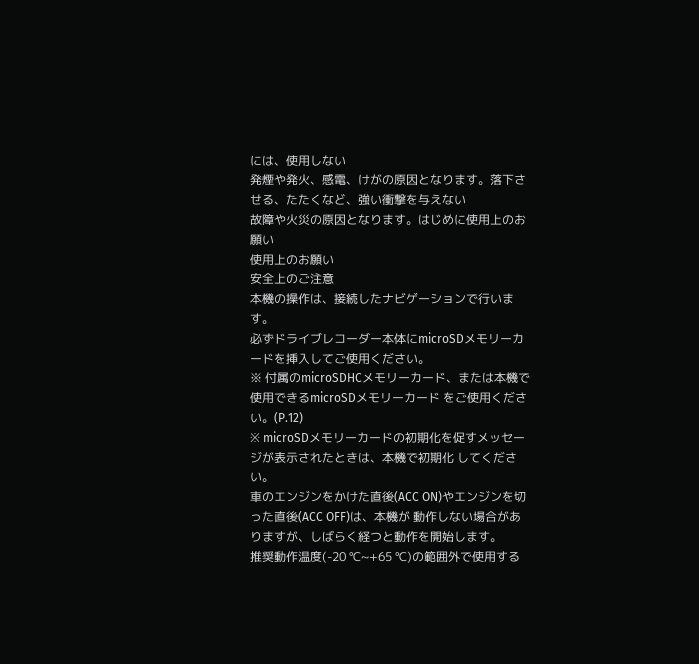には、使用しない
発煙や発火、感電、けがの原因となります。落下させる、たたくなど、強い衝撃を与えない
故障や火災の原因となります。はじめに使用上のお願い
使用上のお願い
安全上のご注意
本機の操作は、接続したナビゲーションで行います。
必ずドライブレコーダー本体にmicroSDメモリーカードを挿入してご使用ください。
※ 付属のmicroSDHCメモリーカード、または本機で使用できるmicroSDメモリーカード をご使用ください。(P.12)
※ microSDメモリーカードの初期化を促すメッセージが表示されたときは、本機で初期化 してください。
車のエンジンをかけた直後(ACC ON)やエンジンを切った直後(ACC OFF)は、本機が 動作しない場合がありますが、しばらく経つと動作を開始します。
推奨動作温度(-20 ℃~+65 ℃)の範囲外で使用する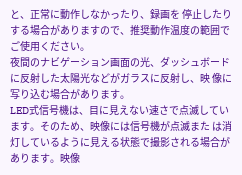と、正常に動作しなかったり、録画を 停止したりする場合がありますので、推奨動作温度の範囲でご使用ください。
夜間のナビゲーション画面の光、ダッシュボードに反射した太陽光などがガラスに反射し、映 像に写り込む場合があります。
LED式信号機は、目に見えない速さで点滅しています。そのため、映像には信号機が点滅また は消灯しているように見える状態で撮影される場合があります。映像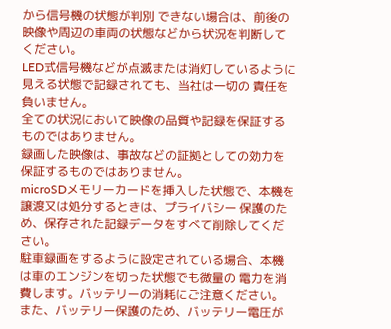から信号機の状態が判別 できない場合は、前後の映像や周辺の車両の状態などから状況を判断してください。
LED式信号機などが点滅または消灯しているように見える状態で記録されても、当社は一切の 責任を負いません。
全ての状況において映像の品質や記録を保証するものではありません。
録画した映像は、事故などの証拠としての効力を保証するものではありません。
microSDメモリーカードを挿入した状態で、本機を譲渡又は処分するときは、プライバシー 保護のため、保存された記録データをすべて削除してください。
駐車録画をするように設定されている場合、本機は車のエンジンを切った状態でも微量の 電力を消費します。バッテリーの消耗にご注意ください。
また、バッテリー保護のため、バッテリー電圧が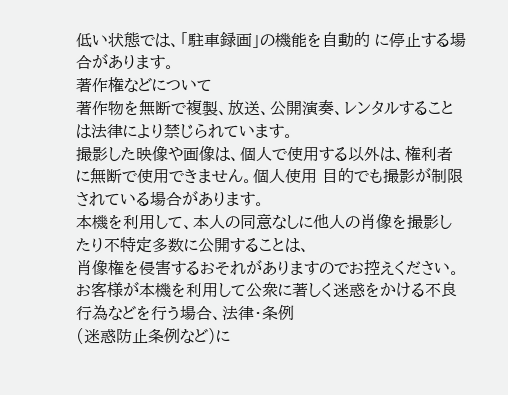低い状態では、「駐車録画」の機能を自動的 に停止する場合があります。
著作権などについて
著作物を無断で複製、放送、公開演奏、レンタルすることは法律により禁じられています。
撮影した映像や画像は、個人で使用する以外は、権利者に無断で使用できません。個人使用 目的でも撮影が制限されている場合があります。
本機を利用して、本人の同意なしに他人の肖像を撮影したり不特定多数に公開することは、
肖像権を侵害するおそれがありますのでお控えください。
お客様が本機を利用して公衆に著しく迷惑をかける不良行為などを行う場合、法律・条例
(迷惑防止条例など)に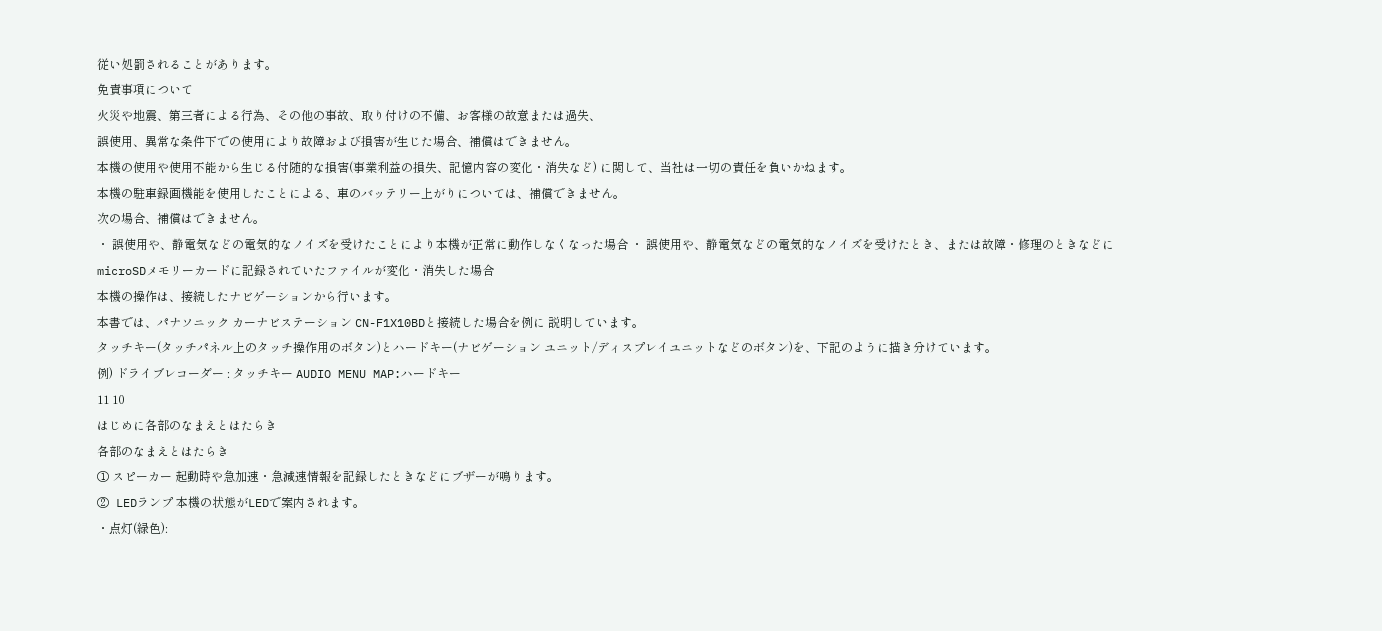従い処罰されることがあります。
免責事項について
火災や地震、第三者による行為、その他の事故、取り付けの不備、お客様の故意または過失、
誤使用、異常な条件下での使用により故障および損害が生じた場合、補償はできません。
本機の使用や使用不能から生じる付随的な損害(事業利益の損失、記憶内容の変化・消失など) に関して、当社は一切の責任を負いかねます。
本機の駐車録画機能を使用したことによる、車のバッテリー上がりについては、補償できません。
次の場合、補償はできません。
・ 誤使用や、静電気などの電気的なノイズを受けたことにより本機が正常に動作しなくなった場合 ・ 誤使用や、静電気などの電気的なノイズを受けたとき、または故障・修理のときなどに
microSDメモリーカードに記録されていたファイルが変化・消失した場合
本機の操作は、接続したナビゲーションから行います。
本書では、パナソニック カーナビステーション CN-F1X10BDと接続した場合を例に 説明しています。
タッチキー(タッチパネル上のタッチ操作用のボタン)とハードキー(ナビゲーション ユニット/ディスプレイユニットなどのボタン)を、下記のように描き分けています。
例) ドライブレコーダー : タッチキー AUDIO MENU MAP:ハードキー
11 10
はじめに各部のなまえとはたらき
各部のなまえとはたらき
① スピーカー 起動時や急加速・急減速情報を記録したときなどにブザーが鳴ります。
② LEDランプ 本機の状態がLEDで案内されます。
・点灯(緑色):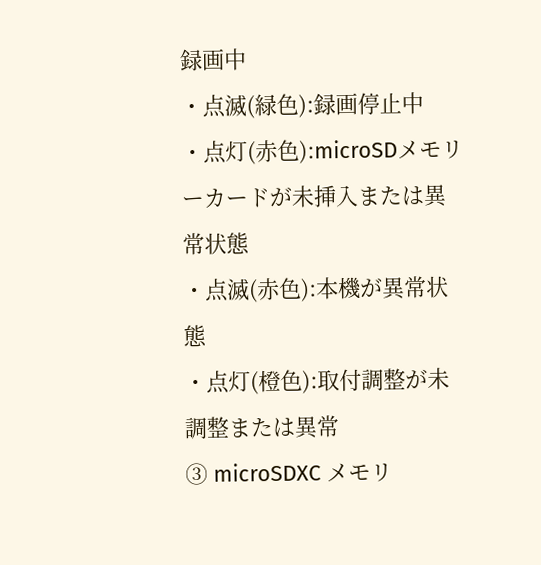録画中
・点滅(緑色):録画停止中
・点灯(赤色):microSDメモリーカードが未挿入または異常状態
・点滅(赤色):本機が異常状態
・点灯(橙色):取付調整が未調整または異常
③ microSDXC メモリ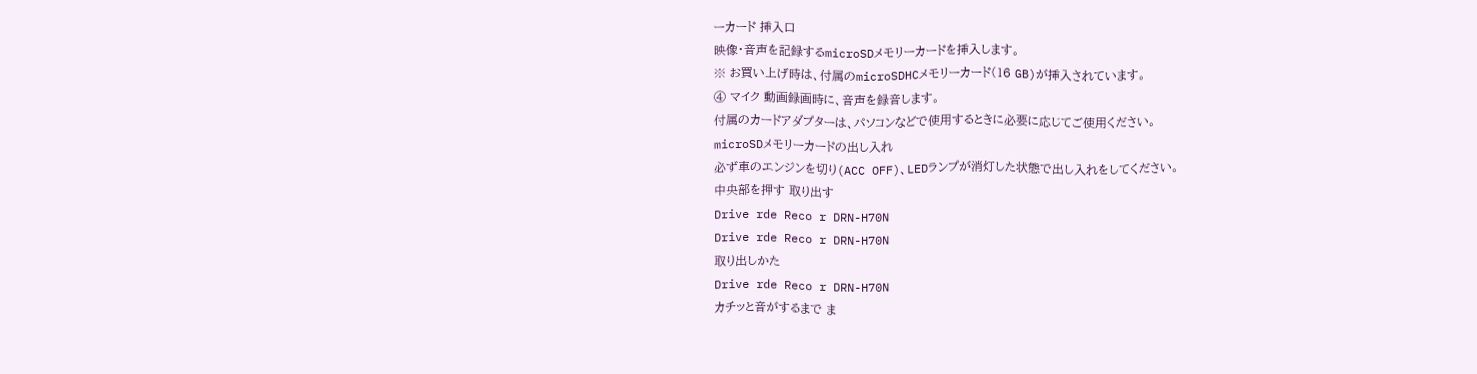ーカード 挿入口
映像・音声を記録するmicroSDメモリーカードを挿入します。
※ お買い上げ時は、付属のmicroSDHCメモリーカード(16 GB)が挿入されています。
④ マイク 動画録画時に、音声を録音します。
付属のカードアダプターは、パソコンなどで使用するときに必要に応じてご使用ください。
microSDメモリーカードの出し入れ
必ず車のエンジンを切り(ACC OFF)、LEDランプが消灯した状態で出し入れをしてください。
中央部を押す 取り出す
Drive rde Reco r DRN-H70N
Drive rde Reco r DRN-H70N
取り出しかた
Drive rde Reco r DRN-H70N
カチッと音がするまで ま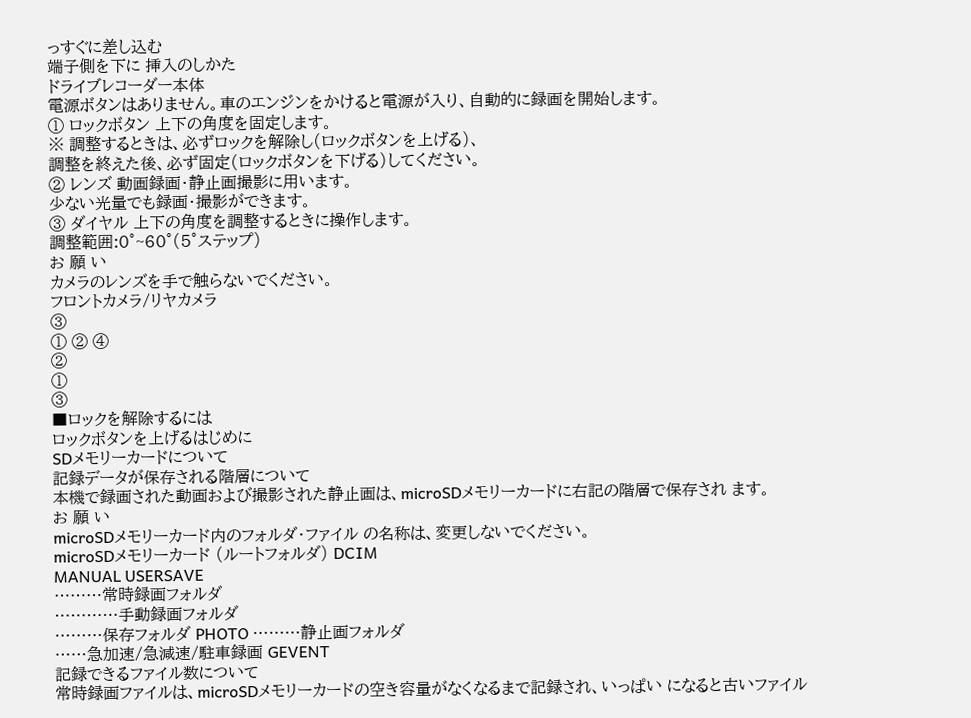っすぐに差し込む
端子側を下に 挿入のしかた
ドライブレコーダー本体
電源ボタンはありません。車のエンジンをかけると電源が入り、自動的に録画を開始します。
① ロックボタン 上下の角度を固定します。
※ 調整するときは、必ずロックを解除し(ロックボタンを上げる)、
調整を終えた後、必ず固定(ロックボタンを下げる)してください。
② レンズ 動画録画・静止画撮影に用います。
少ない光量でも録画・撮影ができます。
③ ダイヤル 上下の角度を調整するときに操作します。
調整範囲:0°~60°(5°ステップ)
お 願 い
カメラのレンズを手で触らないでください。
フロントカメラ/リヤカメラ
③
① ② ④
②
①
③
■ロックを解除するには
ロックボタンを上げるはじめに
SDメモリーカードについて
記録データが保存される階層について
本機で録画された動画および撮影された静止画は、microSDメモリーカードに右記の階層で保存され ます。
お 願 い
microSDメモリーカード内のフォルダ・ファイル の名称は、変更しないでください。
microSDメモリーカード (ルートフォルダ) DCIM
MANUAL USERSAVE
………常時録画フォルダ
…………手動録画フォルダ
………保存フォルダ PHOTO ………静止画フォルダ
……急加速/急減速/駐車録画 GEVENT
記録できるファイル数について
常時録画ファイルは、microSDメモリーカードの空き容量がなくなるまで記録され、いっぱい になると古いファイル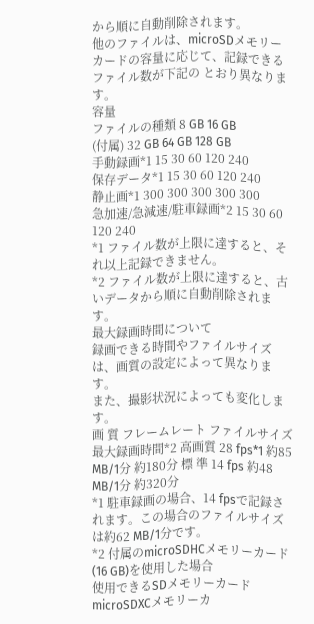から順に自動削除されます。
他のファイルは、microSDメモリーカードの容量に応じて、記録できるファイル数が下記の とおり異なります。
容量
ファイルの種類 8 GB 16 GB
(付属) 32 GB 64 GB 128 GB
手動録画*1 15 30 60 120 240
保存データ*1 15 30 60 120 240
静止画*1 300 300 300 300 300
急加速/急減速/駐車録画*2 15 30 60 120 240
*1 ファイル数が上限に達すると、それ以上記録できません。
*2 ファイル数が上限に達すると、古いデータから順に自動削除されます。
最大録画時間について
録画できる時間やファイルサイズは、画質の設定によって異なります。
また、撮影状況によっても変化します。
画 質 フレームレート ファイルサイズ 最大録画時間*2 高画質 28 fps*1 約85 MB/1分 約180分 標 準 14 fps 約48 MB/1分 約320分
*1 駐車録画の場合、14 fpsで記録されます。この場合のファイルサイズは約62 MB/1分です。
*2 付属のmicroSDHCメモリーカード(16 GB)を使用した場合
使用できるSDメモリーカード
microSDXCメモリーカ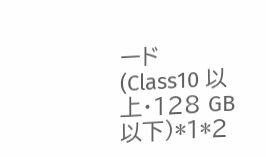ード(Class10 以上・128 GB以下)*1*2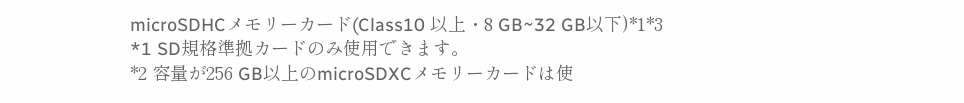microSDHCメモリーカード(Class10 以上・8 GB~32 GB以下)*1*3
*1 SD規格準拠カードのみ使用できます。
*2 容量が256 GB以上のmicroSDXCメモリーカードは使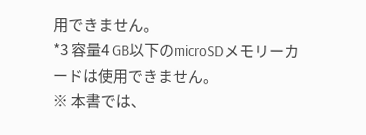用できません。
*3 容量4 GB以下のmicroSDメモリーカードは使用できません。
※ 本書では、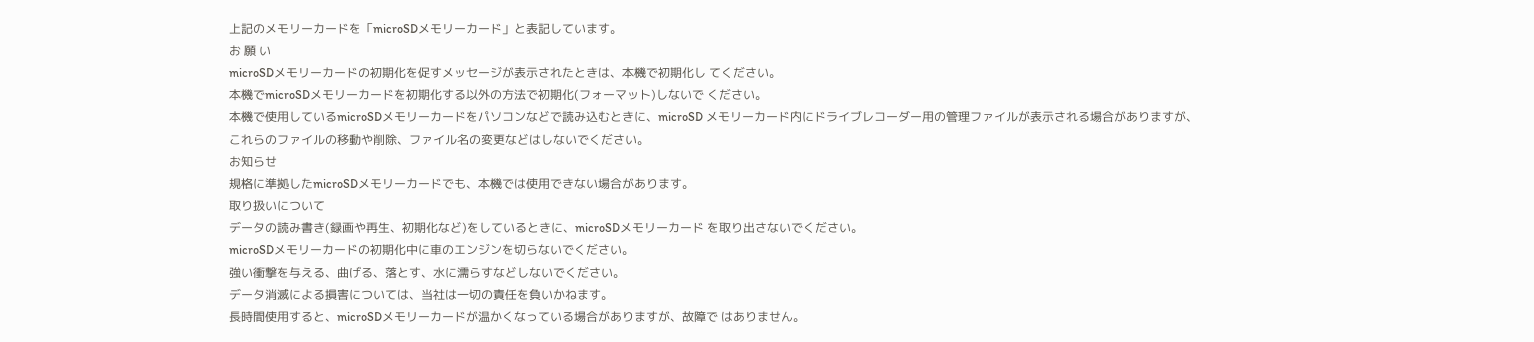上記のメモリーカードを「microSDメモリーカード」と表記しています。
お 願 い
microSDメモリーカードの初期化を促すメッセージが表示されたときは、本機で初期化し てください。
本機でmicroSDメモリーカードを初期化する以外の方法で初期化(フォーマット)しないで ください。
本機で使用しているmicroSDメモリーカードをパソコンなどで読み込むときに、microSD メモリーカード内にドライブレコーダー用の管理ファイルが表示される場合がありますが、
これらのファイルの移動や削除、ファイル名の変更などはしないでください。
お知らせ
規格に準拠したmicroSDメモリーカードでも、本機では使用できない場合があります。
取り扱いについて
データの読み書き(録画や再生、初期化など)をしているときに、microSDメモリーカード を取り出さないでください。
microSDメモリーカードの初期化中に車のエンジンを切らないでください。
強い衝撃を与える、曲げる、落とす、水に濡らすなどしないでください。
データ消滅による損害については、当社は一切の責任を負いかねます。
長時間使用すると、microSDメモリーカードが温かくなっている場合がありますが、故障で はありません。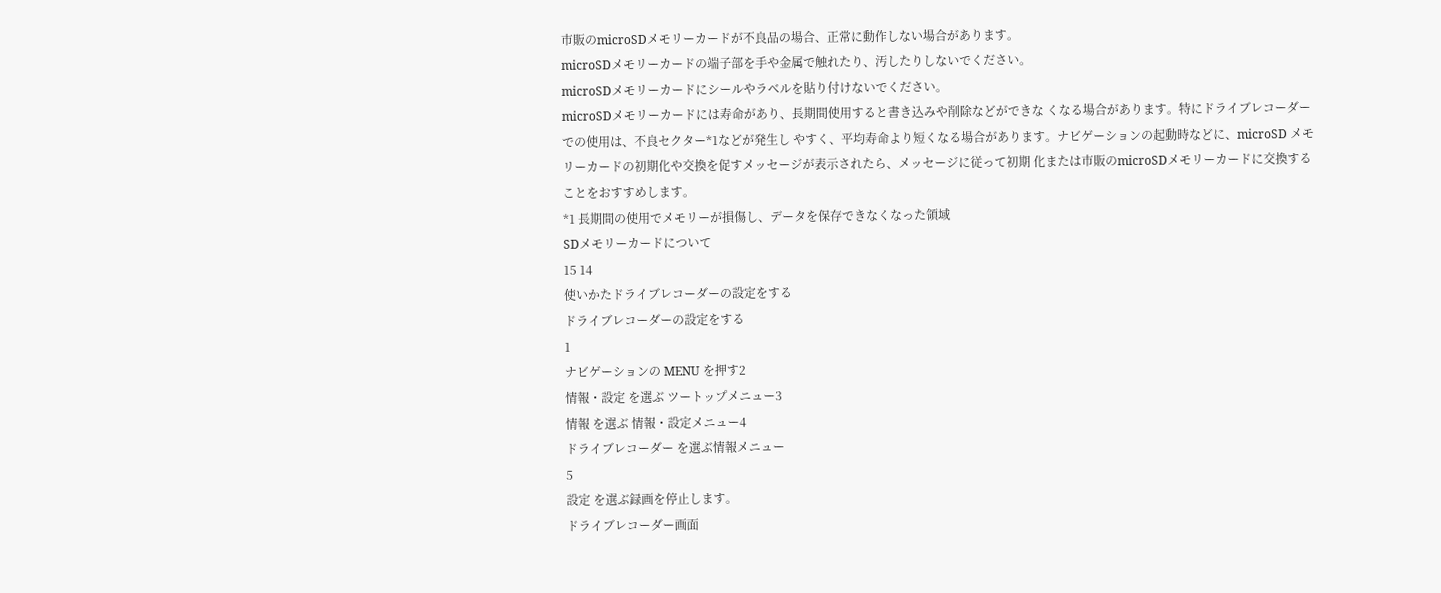市販のmicroSDメモリーカードが不良品の場合、正常に動作しない場合があります。
microSDメモリーカードの端子部を手や金属で触れたり、汚したりしないでください。
microSDメモリーカードにシールやラベルを貼り付けないでください。
microSDメモリーカードには寿命があり、長期間使用すると書き込みや削除などができな くなる場合があります。特にドライブレコーダーでの使用は、不良セクター*1などが発生し やすく、平均寿命より短くなる場合があります。ナビゲーションの起動時などに、microSD メモリーカードの初期化や交換を促すメッセージが表示されたら、メッセージに従って初期 化または市販のmicroSDメモリーカードに交換することをおすすめします。
*1 長期間の使用でメモリーが損傷し、データを保存できなくなった領域
SDメモリーカードについて
15 14
使いかたドライブレコーダーの設定をする
ドライブレコーダーの設定をする
1
ナビゲーションの MENU を押す2
情報・設定 を選ぶ ツートップメニュー3
情報 を選ぶ 情報・設定メニュー4
ドライブレコーダー を選ぶ情報メニュー
5
設定 を選ぶ録画を停止します。
ドライブレコーダー画面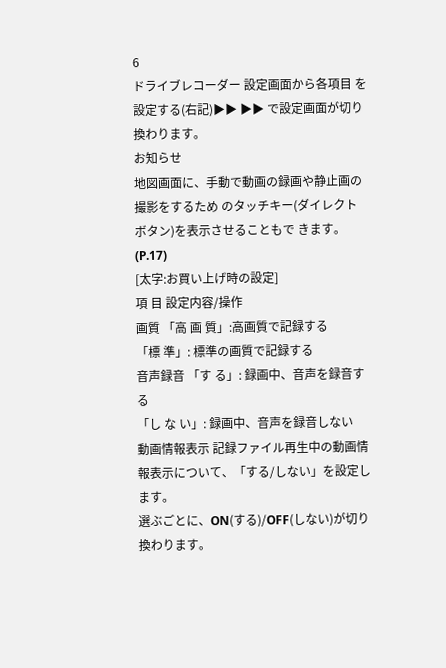6
ドライブレコーダー 設定画面から各項目 を設定する(右記)▶▶ ▶▶ で設定画面が切り換わります。
お知らせ
地図画面に、手動で動画の録画や静止画の撮影をするため のタッチキー(ダイレクトボタン)を表示させることもで きます。(P.17)
[太字:お買い上げ時の設定]
項 目 設定内容/操作
画質 「高 画 質」:高画質で記録する
「標 準」: 標準の画質で記録する
音声録音 「す る」: 録画中、音声を録音する
「し な い」: 録画中、音声を録音しない
動画情報表示 記録ファイル再生中の動画情報表示について、「する/しない」を設定します。
選ぶごとに、ON(する)/OFF(しない)が切り換わります。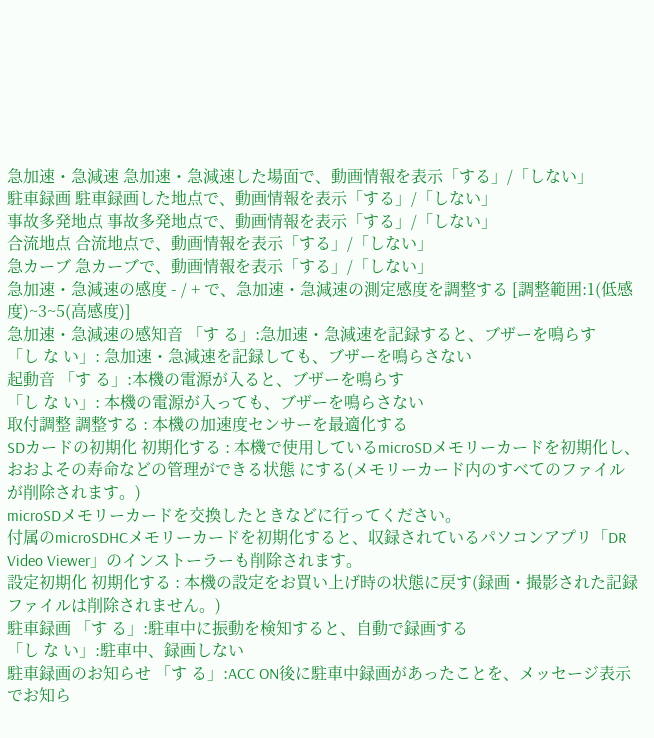急加速・急減速 急加速・急減速した場面で、動画情報を表示「する」/「しない」
駐車録画 駐車録画した地点で、動画情報を表示「する」/「しない」
事故多発地点 事故多発地点で、動画情報を表示「する」/「しない」
合流地点 合流地点で、動画情報を表示「する」/「しない」
急カーブ 急カーブで、動画情報を表示「する」/「しない」
急加速・急減速の感度 - / + で、急加速・急減速の測定感度を調整する [調整範囲:1(低感度)~3~5(高感度)]
急加速・急減速の感知音 「す る」:急加速・急減速を記録すると、ブザーを鳴らす
「し な い」: 急加速・急減速を記録しても、ブザーを鳴らさない
起動音 「す る」:本機の電源が入ると、ブザーを鳴らす
「し な い」: 本機の電源が入っても、ブザーを鳴らさない
取付調整 調整する : 本機の加速度センサーを最適化する
SDカードの初期化 初期化する : 本機で使用しているmicroSDメモリーカードを初期化し、おおよその寿命などの管理ができる状態 にする(メモリーカード内のすべてのファイルが削除されます。)
microSDメモリーカードを交換したときなどに行ってください。
付属のmicroSDHCメモリーカードを初期化すると、収録されているパソコンアプリ「DR Video Viewer」のインストーラーも削除されます。
設定初期化 初期化する : 本機の設定をお買い上げ時の状態に戻す(録画・撮影された記録ファイルは削除されません。)
駐車録画 「す る」:駐車中に振動を検知すると、自動で録画する
「し な い」:駐車中、録画しない
駐車録画のお知らせ 「す る」:ACC ON後に駐車中録画があったことを、メッセージ表示でお知ら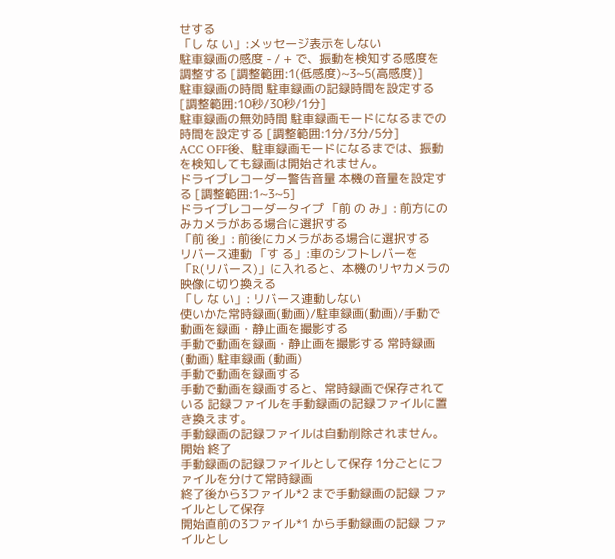せする
「し な い」:メッセージ表示をしない
駐車録画の感度 - / + で、振動を検知する感度を調整する [調整範囲:1(低感度)~3~5(高感度)]
駐車録画の時間 駐車録画の記録時間を設定する [調整範囲:10秒/30秒/1分]
駐車録画の無効時間 駐車録画モードになるまでの時間を設定する [調整範囲:1分/3分/5分]
ACC OFF後、駐車録画モードになるまでは、振動を検知しても録画は開始されません。
ドライブレコーダー警告音量 本機の音量を設定する [調整範囲:1~3~5]
ドライブレコーダータイプ 「前 の み」: 前方にのみカメラがある場合に選択する
「前 後」: 前後にカメラがある場合に選択する
リバース連動 「す る」:車のシフトレバーを「R(リバース)」に入れると、本機のリヤカメラの映像に切り換える
「し な い」: リバース連動しない
使いかた常時録画(動画)/駐車録画(動画)/手動で動画を録画・静止画を撮影する
手動で動画を録画・静止画を撮影する 常時録画 (動画) 駐車録画 (動画)
手動で動画を録画する
手動で動画を録画すると、常時録画で保存されている 記録ファイルを手動録画の記録ファイルに置き換えます。
手動録画の記録ファイルは自動削除されません。
開始 終了
手動録画の記録ファイルとして保存 1分ごとにファイルを分けて常時録画
終了後から3ファイル*2 まで手動録画の記録 ファイルとして保存
開始直前の3ファイル*1 から手動録画の記録 ファイルとし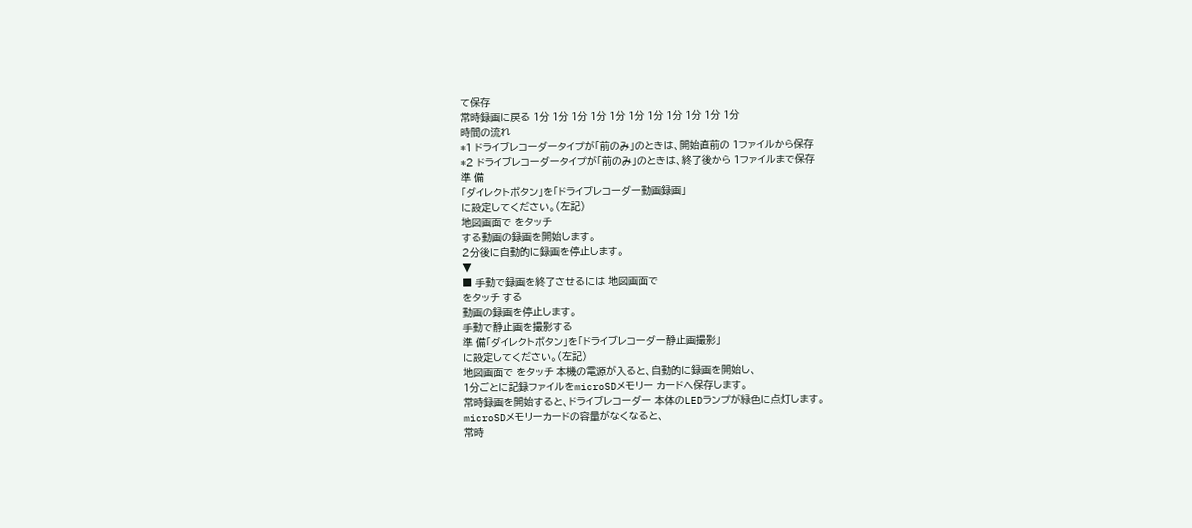て保存
常時録画に戻る 1分 1分 1分 1分 1分 1分 1分 1分 1分 1分 1分
時間の流れ
*1 ドライブレコーダータイプが「前のみ」のときは、開始直前の 1ファイルから保存
*2 ドライブレコーダータイプが「前のみ」のときは、終了後から 1ファイルまで保存
準 備
「ダイレクトボタン」を「ドライブレコーダー動画録画」
に設定してください。(左記)
地図画面で をタッチ
する動画の録画を開始します。
2分後に自動的に録画を停止します。
▼
■ 手動で録画を終了させるには 地図画面で
をタッチ する
動画の録画を停止します。
手動で静止画を撮影する
準 備「ダイレクトボタン」を「ドライブレコーダー静止画撮影」
に設定してください。(左記)
地図画面で をタッチ 本機の電源が入ると、自動的に録画を開始し、
1分ごとに記録ファイルをmicroSDメモリー カードへ保存します。
常時録画を開始すると、ドライブレコーダー 本体のLEDランプが緑色に点灯します。
microSDメモリーカードの容量がなくなると、
常時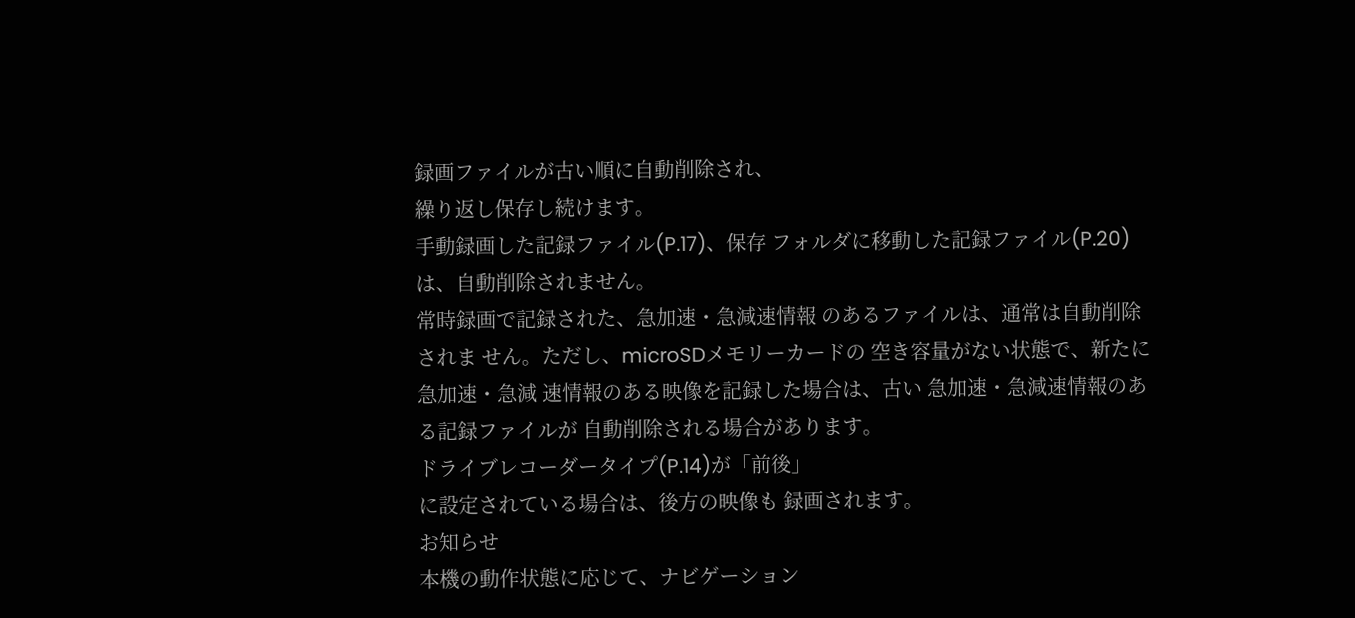録画ファイルが古い順に自動削除され、
繰り返し保存し続けます。
手動録画した記録ファイル(P.17)、保存 フォルダに移動した記録ファイル(P.20)
は、自動削除されません。
常時録画で記録された、急加速・急減速情報 のあるファイルは、通常は自動削除されま せん。ただし、microSDメモリーカードの 空き容量がない状態で、新たに急加速・急減 速情報のある映像を記録した場合は、古い 急加速・急減速情報のある記録ファイルが 自動削除される場合があります。
ドライブレコーダータイプ(P.14)が「前後」
に設定されている場合は、後方の映像も 録画されます。
お知らせ
本機の動作状態に応じて、ナビゲーション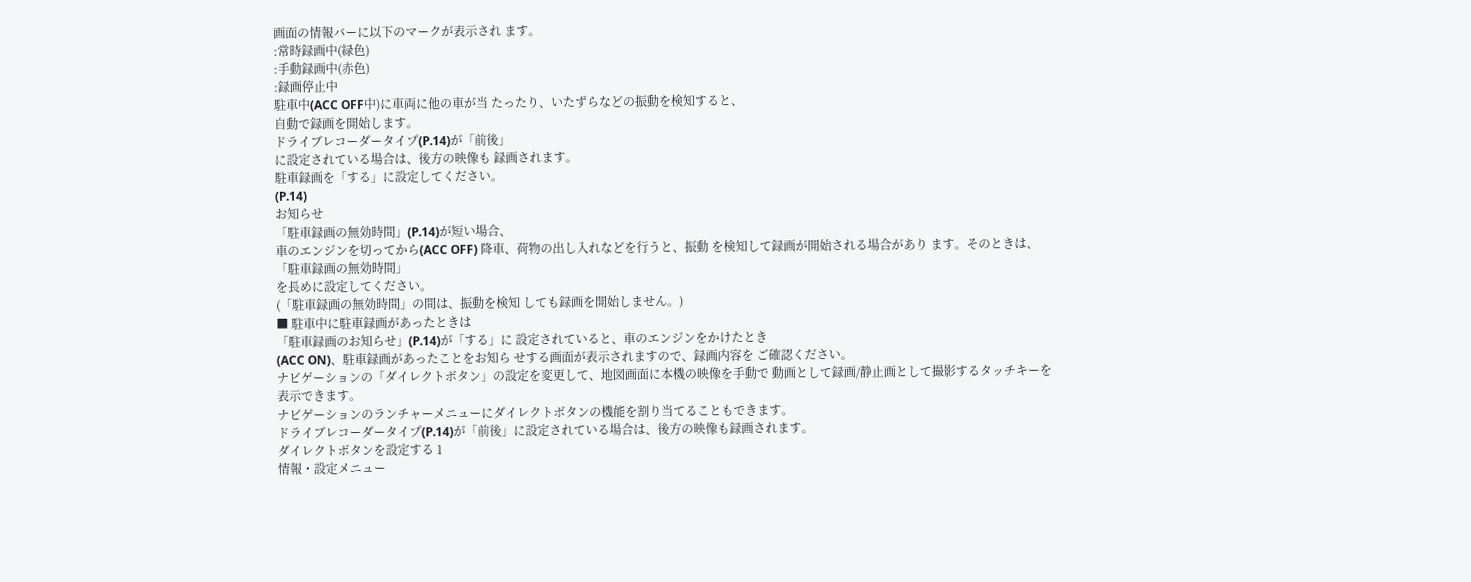画面の情報バーに以下のマークが表示され ます。
:常時録画中(緑色)
:手動録画中(赤色)
:録画停止中
駐車中(ACC OFF中)に車両に他の車が当 たったり、いたずらなどの振動を検知すると、
自動で録画を開始します。
ドライブレコーダータイプ(P.14)が「前後」
に設定されている場合は、後方の映像も 録画されます。
駐車録画を「する」に設定してください。
(P.14)
お知らせ
「駐車録画の無効時間」(P.14)が短い場合、
車のエンジンを切ってから(ACC OFF) 降車、荷物の出し入れなどを行うと、振動 を検知して録画が開始される場合があり ます。そのときは、「駐車録画の無効時間」
を長めに設定してください。
(「駐車録画の無効時間」の間は、振動を検知 しても録画を開始しません。)
■ 駐車中に駐車録画があったときは
「駐車録画のお知らせ」(P.14)が「する」に 設定されていると、車のエンジンをかけたとき
(ACC ON)、駐車録画があったことをお知ら せする画面が表示されますので、録画内容を ご確認ください。
ナビゲーションの「ダイレクトボタン」の設定を変更して、地図画面に本機の映像を手動で 動画として録画/静止画として撮影するタッチキーを表示できます。
ナビゲーションのランチャーメニューにダイレクトボタンの機能を割り当てることもできます。
ドライブレコーダータイプ(P.14)が「前後」に設定されている場合は、後方の映像も録画されます。
ダイレクトボタンを設定する 1
情報・設定メニュー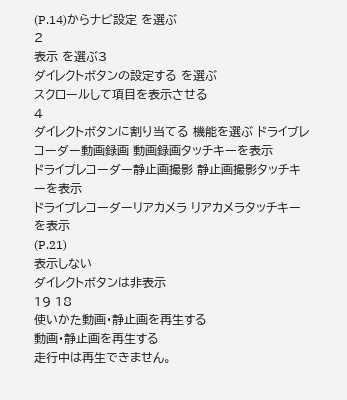(P.14)からナビ設定 を選ぶ
2
表示 を選ぶ3
ダイレクトボタンの設定する を選ぶ
スクロールして項目を表示させる
4
ダイレクトボタンに割り当てる 機能を選ぶ ドライブレコーダー動画録画 動画録画タッチキーを表示
ドライブレコーダー静止画撮影 静止画撮影タッチキーを表示
ドライブレコーダーリアカメラ リアカメラタッチキーを表示
(P.21)
表示しない
ダイレクトボタンは非表示
19 18
使いかた動画・静止画を再生する
動画・静止画を再生する
走行中は再生できません。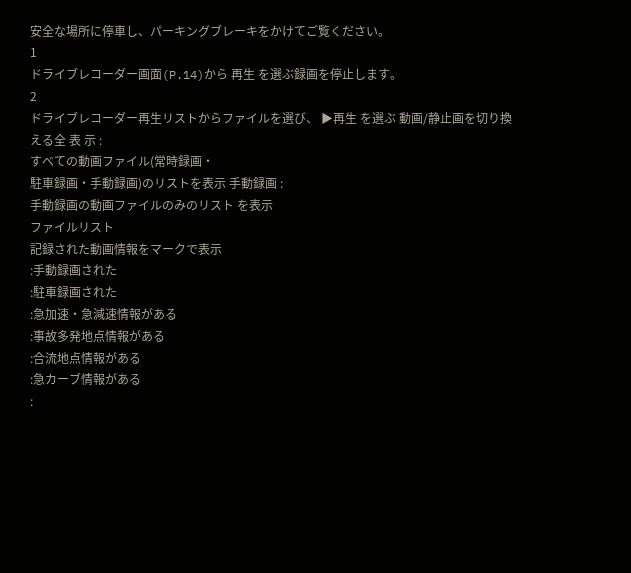安全な場所に停車し、パーキングブレーキをかけてご覧ください。
1
ドライブレコーダー画面(P.14)から 再生 を選ぶ録画を停止します。
2
ドライブレコーダー再生リストからファイルを選び、 ▶再生 を選ぶ 動画/静止画を切り換える全 表 示 :
すべての動画ファイル(常時録画・
駐車録画・手動録画)のリストを表示 手動録画 :
手動録画の動画ファイルのみのリスト を表示
ファイルリスト
記録された動画情報をマークで表示
:手動録画された
:駐車録画された
:急加速・急減速情報がある
:事故多発地点情報がある
:合流地点情報がある
:急カーブ情報がある
: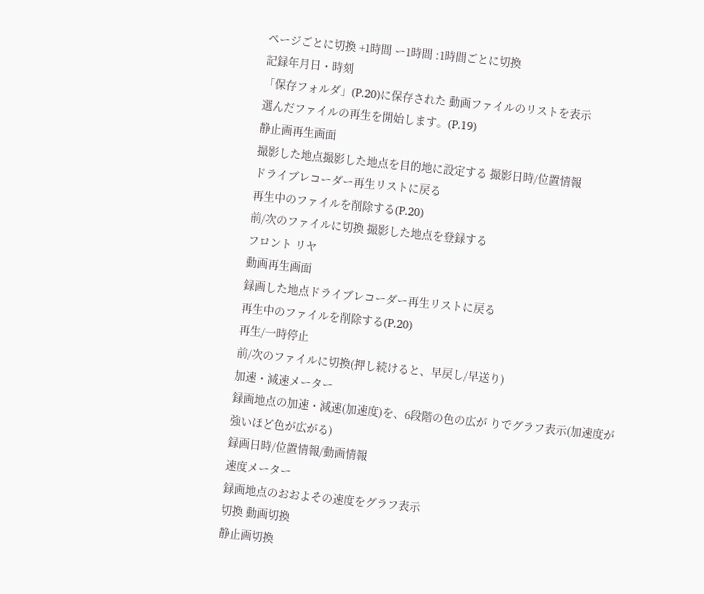ページごとに切換 +1時間 ー1時間 :1時間ごとに切換
記録年月日・時刻
「保存フォルダ」(P.20)に保存された 動画ファイルのリストを表示
選んだファイルの再生を開始します。(P.19)
静止画再生画面
撮影した地点撮影した地点を目的地に設定する 撮影日時/位置情報
ドライブレコーダー再生リストに戻る
再生中のファイルを削除する(P.20)
前/次のファイルに切換 撮影した地点を登録する
フロント リヤ
動画再生画面
録画した地点ドライブレコーダー再生リストに戻る
再生中のファイルを削除する(P.20)
再生/一時停止
前/次のファイルに切換(押し続けると、早戻し/早送り)
加速・減速メーター
録画地点の加速・減速(加速度)を、6段階の色の広が りでグラフ表示(加速度が強いほど色が広がる)
録画日時/位置情報/動画情報
速度メーター
録画地点のおおよその速度をグラフ表示
切換 動画切換
静止画切換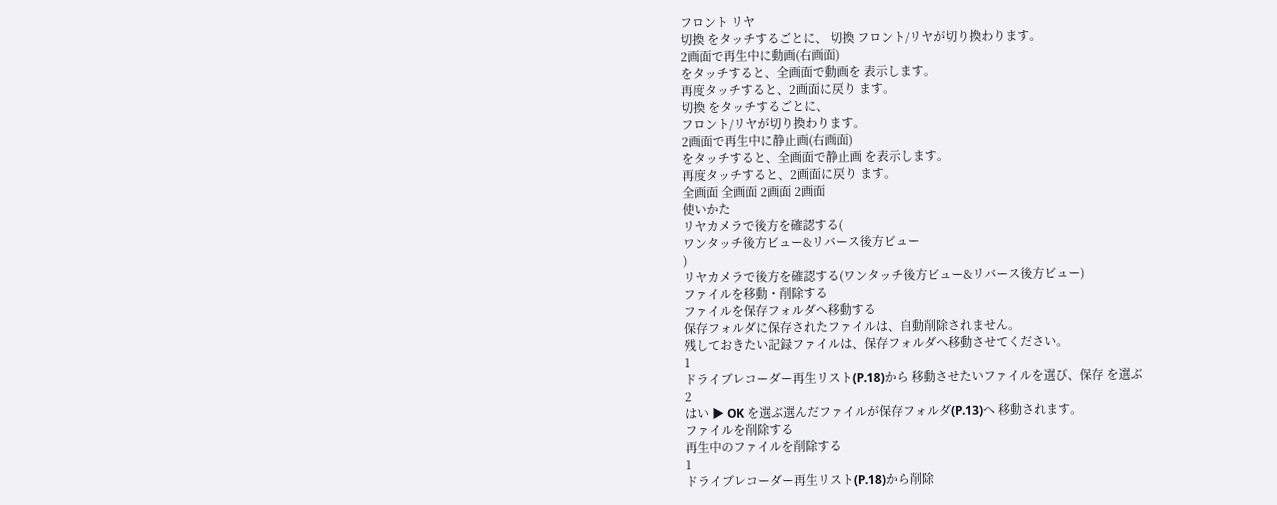フロント リヤ
切換 をタッチするごとに、 切換 フロント/リヤが切り換わります。
2画面で再生中に動画(右画面)
をタッチすると、全画面で動画を 表示します。
再度タッチすると、2画面に戻り ます。
切換 をタッチするごとに、
フロント/リヤが切り換わります。
2画面で再生中に静止画(右画面)
をタッチすると、全画面で静止画 を表示します。
再度タッチすると、2画面に戻り ます。
全画面 全画面 2画面 2画面
使いかた
リヤカメラで後方を確認する(
ワンタッチ後方ビュー&リバース後方ビュー
)
リヤカメラで後方を確認する(ワンタッチ後方ビュー&リバース後方ビュー)
ファイルを移動・削除する
ファイルを保存フォルダへ移動する
保存フォルダに保存されたファイルは、自動削除されません。
残しておきたい記録ファイルは、保存フォルダへ移動させてください。
1
ドライブレコーダー再生リスト(P.18)から 移動させたいファイルを選び、保存 を選ぶ
2
はい ▶ OK を選ぶ選んだファイルが保存フォルダ(P.13)へ 移動されます。
ファイルを削除する
再生中のファイルを削除する
1
ドライブレコーダー再生リスト(P.18)から削除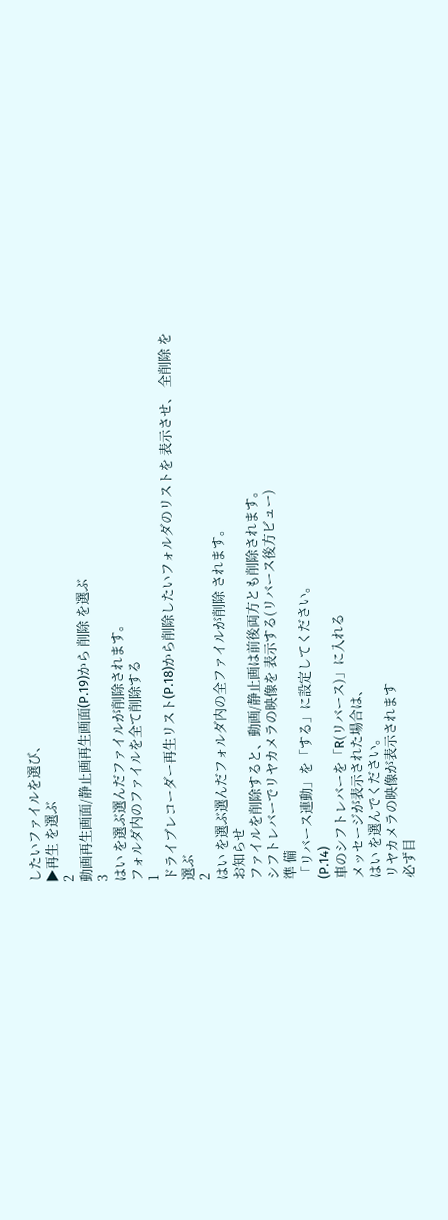したいファイルを選び、
▶再生 を選ぶ
2
動画再生画面/静止画再生画面(P.19)から 削除 を選ぶ
3
はい を選ぶ選んだファイルが削除されます。
フォルダ内のファイルを全て削除する
1
ドライブレコーダー再生リスト(P.18)から削除したいフォルダのリストを 表示させ、 全削除 を選ぶ
2
はい を選ぶ選んだフォルダ内の全ファイルが削除 されます。
お知らせ
ファイルを削除すると、動画/静止画は前後両方とも削除されます。
シフトレバーでリヤカメラの映像を 表示する(リバース後方ビュー)
準 備
「リバース連動」を「する」に設定してください。
(P.14)
車のシフトレバーを「R(リバース)」に入れる
メッセージが表示された場合は、
はい を選んでください。
リヤカメラの映像が表示されます
必ず目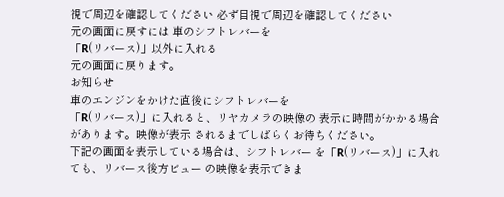視で周辺を確認してください 必ず目視で周辺を確認してください
元の画面に戻すには 車のシフトレバーを
「R(リバース)」以外に入れる
元の画面に戻ります。
お知らせ
車のエンジンをかけた直後にシフトレバーを
「R(リバース)」に入れると、リヤカメラの映像の 表示に時間がかかる場合があります。映像が表示 されるまでしばらくお待ちください。
下記の画面を表示している場合は、シフトレバー を「R(リバース)」に入れても、リバース後方ビュー の映像を表示できま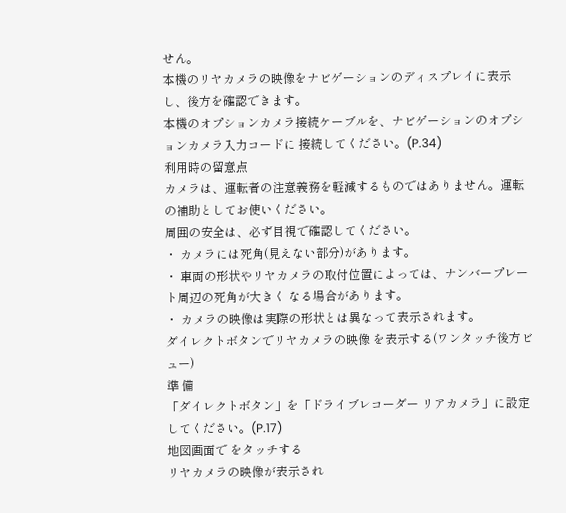せん。
本機のリヤカメラの映像をナビゲーションのディスプレイに表示し、後方を確認できます。
本機のオプションカメラ接続ケーブルを、ナビゲーションのオプションカメラ入力コードに 接続してください。(P.34)
利用時の留意点
カメラは、運転者の注意義務を軽減するものではありません。運転の補助としてお使いください。
周囲の安全は、必ず目視で確認してください。
・ カメラには死角(見えない部分)があります。
・ 車両の形状やリヤカメラの取付位置によっては、ナンバープレート周辺の死角が大きく なる場合があります。
・ カメラの映像は実際の形状とは異なって表示されます。
ダイレクトボタンでリヤカメラの映像 を表示する(ワンタッチ後方ビュー)
準 備
「ダイレクトボタン」を「ドライブレコーダー リアカメラ」に設定してください。(P.17)
地図画面で をタッチする
リヤカメラの映像が表示され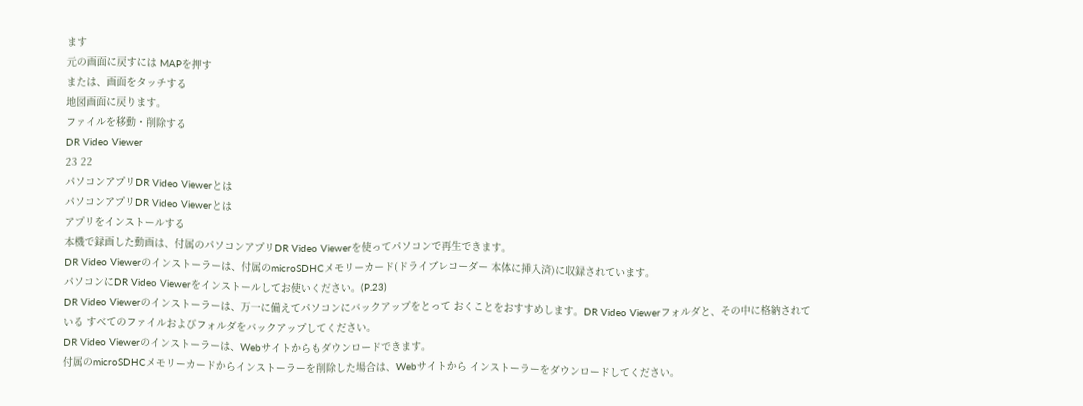ます
元の画面に戻すには MAPを押す
または、画面をタッチする
地図画面に戻ります。
ファイルを移動・削除する
DR Video Viewer
23 22
パソコンアプリDR Video Viewerとは
パソコンアプリDR Video Viewerとは
アプリをインストールする
本機で録画した動画は、付属のパソコンアプリDR Video Viewerを使ってパソコンで再生できます。
DR Video Viewerのインストーラーは、付属のmicroSDHCメモリーカード(ドライブレコーダー 本体に挿入済)に収録されています。
パソコンにDR Video Viewerをインストールしてお使いください。(P.23)
DR Video Viewerのインストーラーは、万一に備えてパソコンにバックアップをとって おくことをおすすめします。DR Video Viewerフォルダと、その中に格納されている すべてのファイルおよびフォルダをバックアップしてください。
DR Video Viewerのインストーラーは、Webサイトからもダウンロードできます。
付属のmicroSDHCメモリーカードからインストーラーを削除した場合は、Webサイトから インストーラーをダウンロードしてください。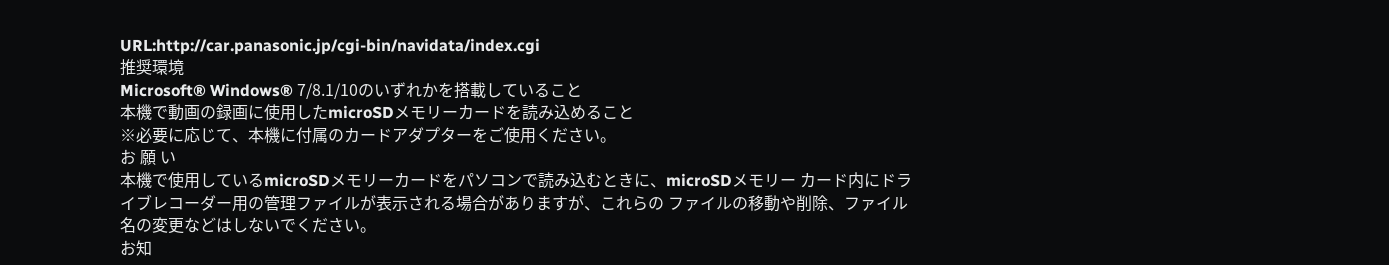URL:http://car.panasonic.jp/cgi-bin/navidata/index.cgi
推奨環境
Microsoft® Windows® 7/8.1/10のいずれかを搭載していること
本機で動画の録画に使用したmicroSDメモリーカードを読み込めること
※必要に応じて、本機に付属のカードアダプターをご使用ください。
お 願 い
本機で使用しているmicroSDメモリーカードをパソコンで読み込むときに、microSDメモリー カード内にドライブレコーダー用の管理ファイルが表示される場合がありますが、これらの ファイルの移動や削除、ファイル名の変更などはしないでください。
お知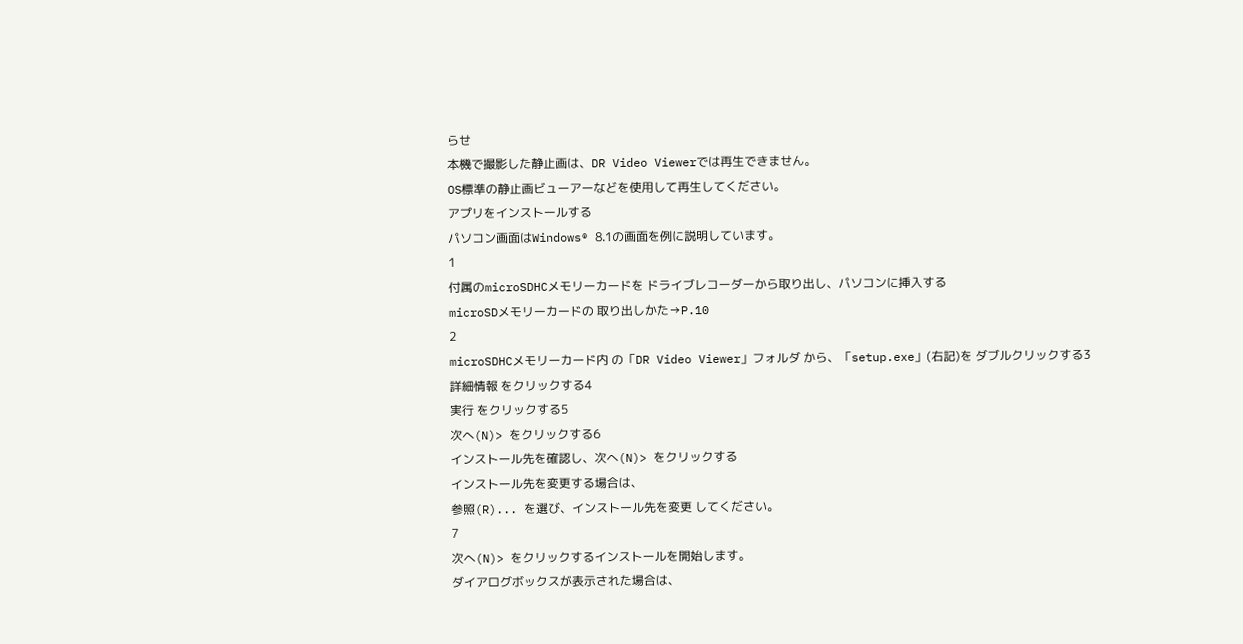らせ
本機で撮影した静止画は、DR Video Viewerでは再生できません。
OS標準の静止画ビューアーなどを使用して再生してください。
アプリをインストールする
パソコン画面はWindows® 8.1の画面を例に説明しています。
1
付属のmicroSDHCメモリーカードを ドライブレコーダーから取り出し、パソコンに挿入する
microSDメモリーカードの 取り出しかた→P.10
2
microSDHCメモリーカード内 の「DR Video Viewer」フォルダ から、「setup.exe」(右記)を ダブルクリックする3
詳細情報 をクリックする4
実行 をクリックする5
次へ(N)> をクリックする6
インストール先を確認し、次へ(N)> をクリックする
インストール先を変更する場合は、
参照(R)... を選び、インストール先を変更 してください。
7
次へ(N)> をクリックするインストールを開始します。
ダイアログボックスが表示された場合は、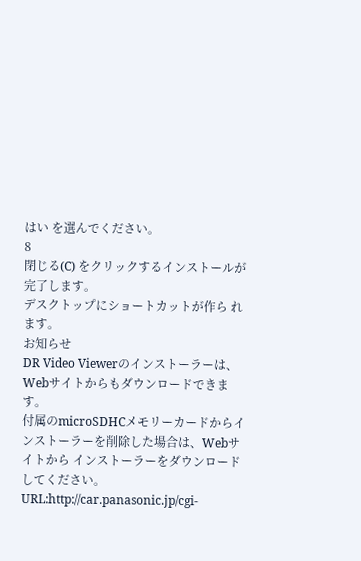はい を選んでください。
8
閉じる(C) をクリックするインストールが完了します。
デスクトップにショートカットが作ら れます。
お知らせ
DR Video Viewerのインストーラーは、Webサイトからもダウンロードできます。
付属のmicroSDHCメモリーカードからインストーラーを削除した場合は、Webサイトから インストーラーをダウンロードしてください。
URL:http://car.panasonic.jp/cgi-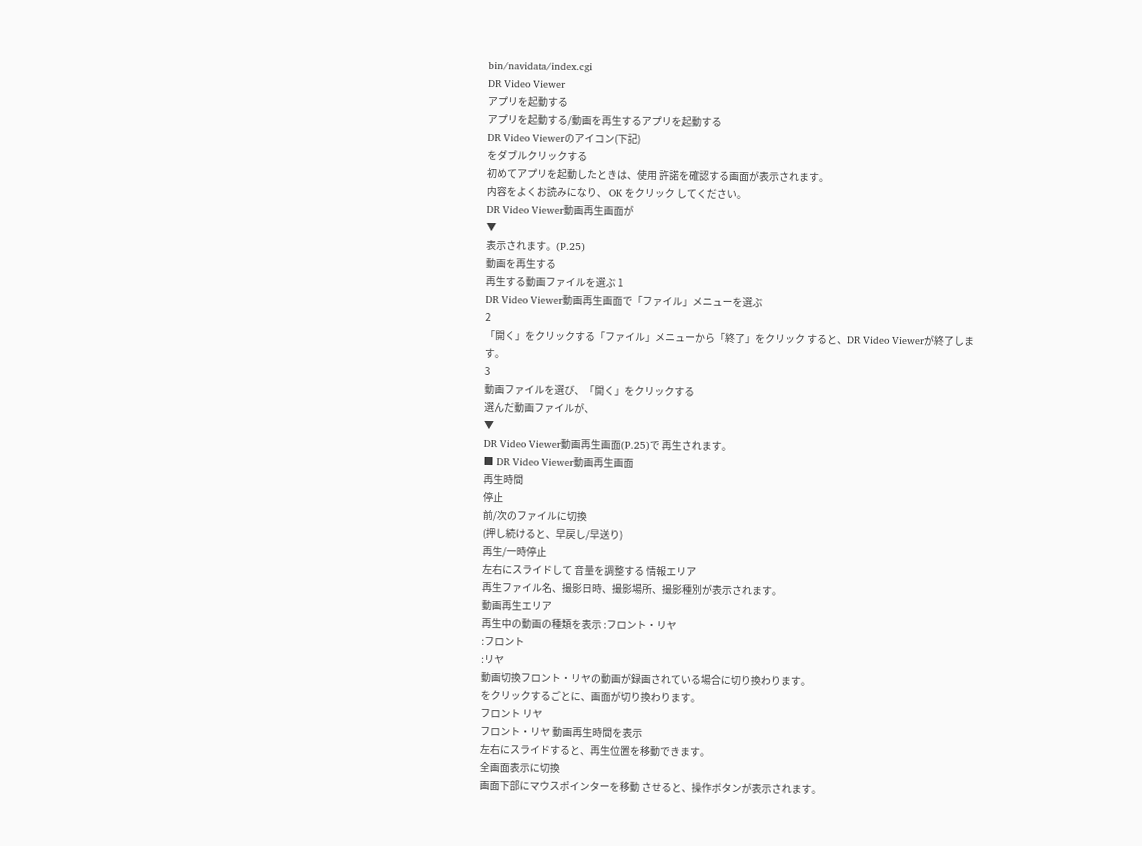bin/navidata/index.cgi
DR Video Viewer
アプリを起動する
アプリを起動する/動画を再生するアプリを起動する
DR Video Viewerのアイコン(下記)
をダブルクリックする
初めてアプリを起動したときは、使用 許諾を確認する画面が表示されます。
内容をよくお読みになり、 OK をクリック してください。
DR Video Viewer動画再生画面が
▼
表示されます。(P.25)
動画を再生する
再生する動画ファイルを選ぶ 1
DR Video Viewer動画再生画面で「ファイル」メニューを選ぶ
2
「開く」をクリックする「ファイル」メニューから「終了」をクリック すると、DR Video Viewerが終了します。
3
動画ファイルを選び、「開く」をクリックする
選んだ動画ファイルが、
▼
DR Video Viewer動画再生画面(P.25)で 再生されます。
■ DR Video Viewer動画再生画面
再生時間
停止
前/次のファイルに切換
(押し続けると、早戻し/早送り)
再生/一時停止
左右にスライドして 音量を調整する 情報エリア
再生ファイル名、撮影日時、撮影場所、撮影種別が表示されます。
動画再生エリア
再生中の動画の種類を表示 :フロント・リヤ
:フロント
:リヤ
動画切換フロント・リヤの動画が録画されている場合に切り換わります。
をクリックするごとに、画面が切り換わります。
フロント リヤ
フロント・リヤ 動画再生時間を表示
左右にスライドすると、再生位置を移動できます。
全画面表示に切換
画面下部にマウスポインターを移動 させると、操作ボタンが表示されます。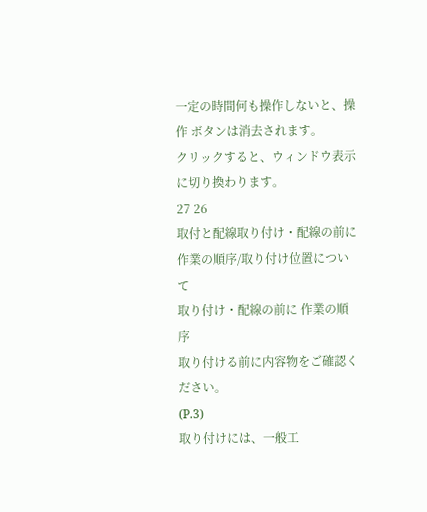一定の時間何も操作しないと、操作 ボタンは消去されます。
クリックすると、ウィンドウ表示 に切り換わります。
27 26
取付と配線取り付け・配線の前に作業の順序/取り付け位置について
取り付け・配線の前に 作業の順序
取り付ける前に内容物をご確認ください。
(P.3)
取り付けには、一般工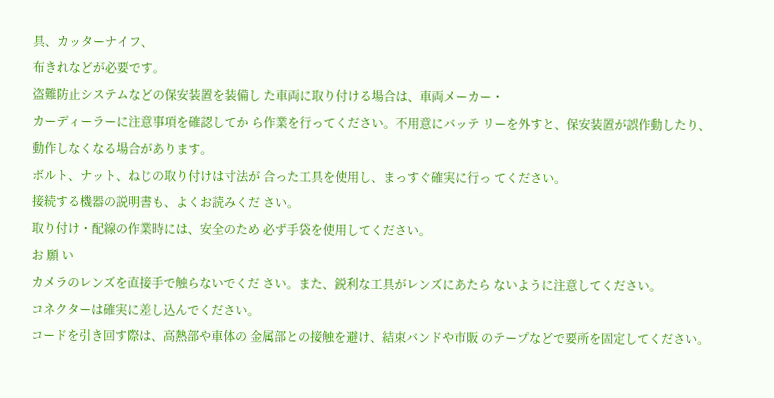具、カッターナイフ、
布きれなどが必要です。
盗難防止システムなどの保安装置を装備し た車両に取り付ける場合は、車両メーカー・
カーディーラーに注意事項を確認してか ら作業を行ってください。不用意にバッテ リーを外すと、保安装置が誤作動したり、
動作しなくなる場合があります。
ボルト、ナット、ねじの取り付けは寸法が 合った工具を使用し、まっすぐ確実に行っ てください。
接続する機器の説明書も、よくお読みくだ さい。
取り付け・配線の作業時には、安全のため 必ず手袋を使用してください。
お 願 い
カメラのレンズを直接手で触らないでくだ さい。また、鋭利な工具がレンズにあたら ないように注意してください。
コネクターは確実に差し込んでください。
コードを引き回す際は、高熱部や車体の 金属部との接触を避け、結束バンドや市販 のテープなどで要所を固定してください。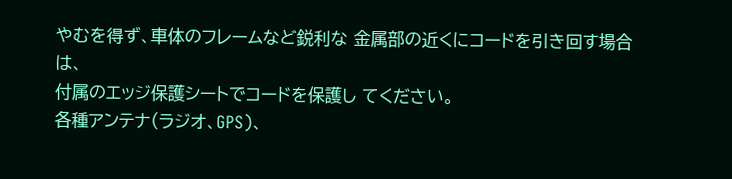やむを得ず、車体のフレームなど鋭利な 金属部の近くにコードを引き回す場合は、
付属のエッジ保護シートでコードを保護し てください。
各種アンテナ(ラジオ、GPS)、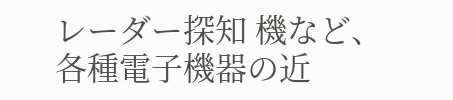レーダー探知 機など、各種電子機器の近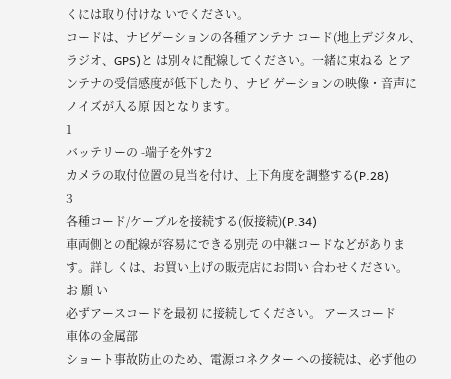くには取り付けな いでください。
コードは、ナビゲーションの各種アンテナ コード(地上デジタル、ラジオ、GPS)と は別々に配線してください。一緒に束ねる とアンテナの受信感度が低下したり、ナビ ゲーションの映像・音声にノイズが入る原 因となります。
1
バッテリーの -端子を外す2
カメラの取付位置の見当を付け、上下角度を調整する(P.28)
3
各種コード/ケーブルを接続する(仮接続)(P.34)
車両側との配線が容易にできる別売 の中継コードなどがあります。詳し くは、お買い上げの販売店にお問い 合わせください。
お 願 い
必ずアースコードを最初 に接続してください。 アースコード
車体の金属部
ショート事故防止のため、電源コネクター への接続は、必ず他の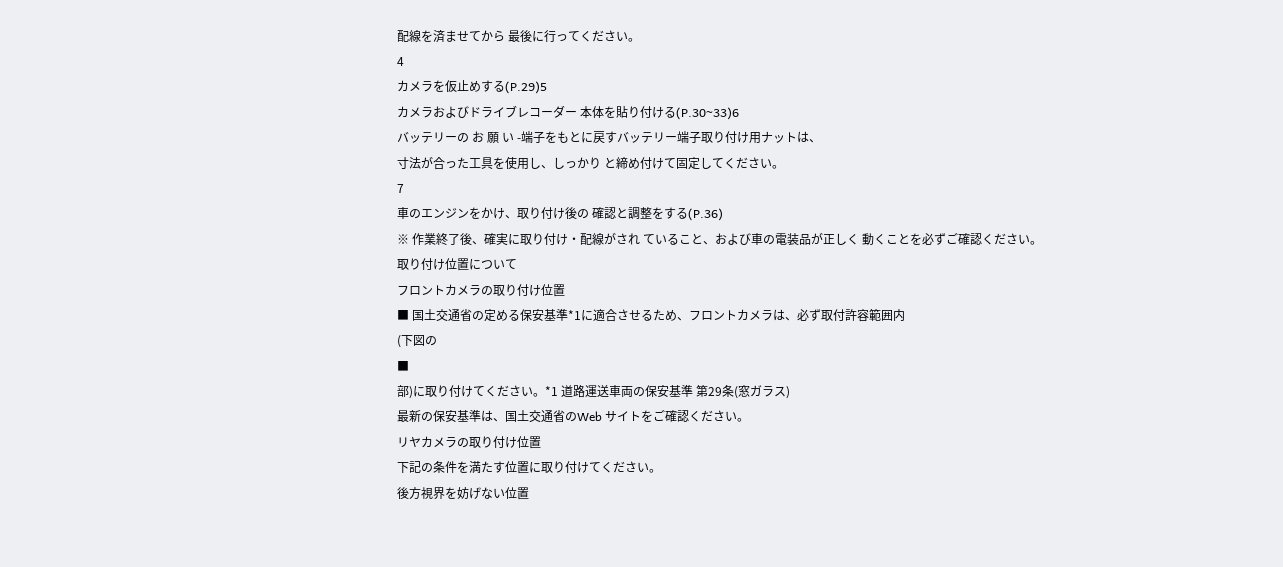配線を済ませてから 最後に行ってください。
4
カメラを仮止めする(P.29)5
カメラおよびドライブレコーダー 本体を貼り付ける(P.30~33)6
バッテリーの お 願 い -端子をもとに戻すバッテリー端子取り付け用ナットは、
寸法が合った工具を使用し、しっかり と締め付けて固定してください。
7
車のエンジンをかけ、取り付け後の 確認と調整をする(P.36)
※ 作業終了後、確実に取り付け・配線がされ ていること、および車の電装品が正しく 動くことを必ずご確認ください。
取り付け位置について
フロントカメラの取り付け位置
■ 国土交通省の定める保安基準*1に適合させるため、フロントカメラは、必ず取付許容範囲内
(下図の
■
部)に取り付けてください。*1 道路運送車両の保安基準 第29条(窓ガラス)
最新の保安基準は、国土交通省のWeb サイトをご確認ください。
リヤカメラの取り付け位置
下記の条件を満たす位置に取り付けてください。
後方視界を妨げない位置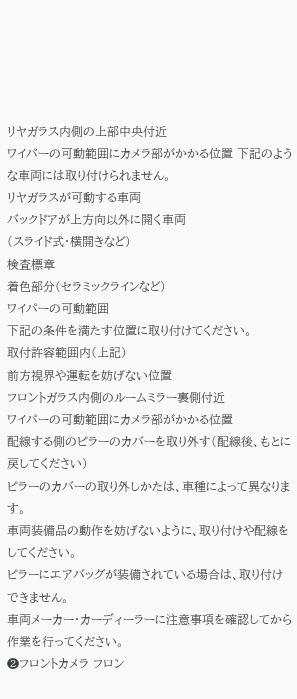リヤガラス内側の上部中央付近
ワイパーの可動範囲にカメラ部がかかる位置 下記のような車両には取り付けられません。
リヤガラスが可動する車両
バックドアが上方向以外に開く車両
(スライド式・横開きなど)
検査標章
着色部分(セラミックラインなど)
ワイパーの可動範囲
下記の条件を満たす位置に取り付けてください。
取付許容範囲内(上記)
前方視界や運転を妨げない位置
フロントガラス内側のルームミラー裏側付近
ワイパーの可動範囲にカメラ部がかかる位置
配線する側のピラーのカバーを取り外す(配線後、もとに戻してください)
ピラーのカバーの取り外しかたは、車種によって異なります。
車両装備品の動作を妨げないように、取り付けや配線をしてください。
ピラーにエアバッグが装備されている場合は、取り付けできません。
車両メーカー・カーディーラーに注意事項を確認してから作業を行ってください。
❷フロントカメラ フロン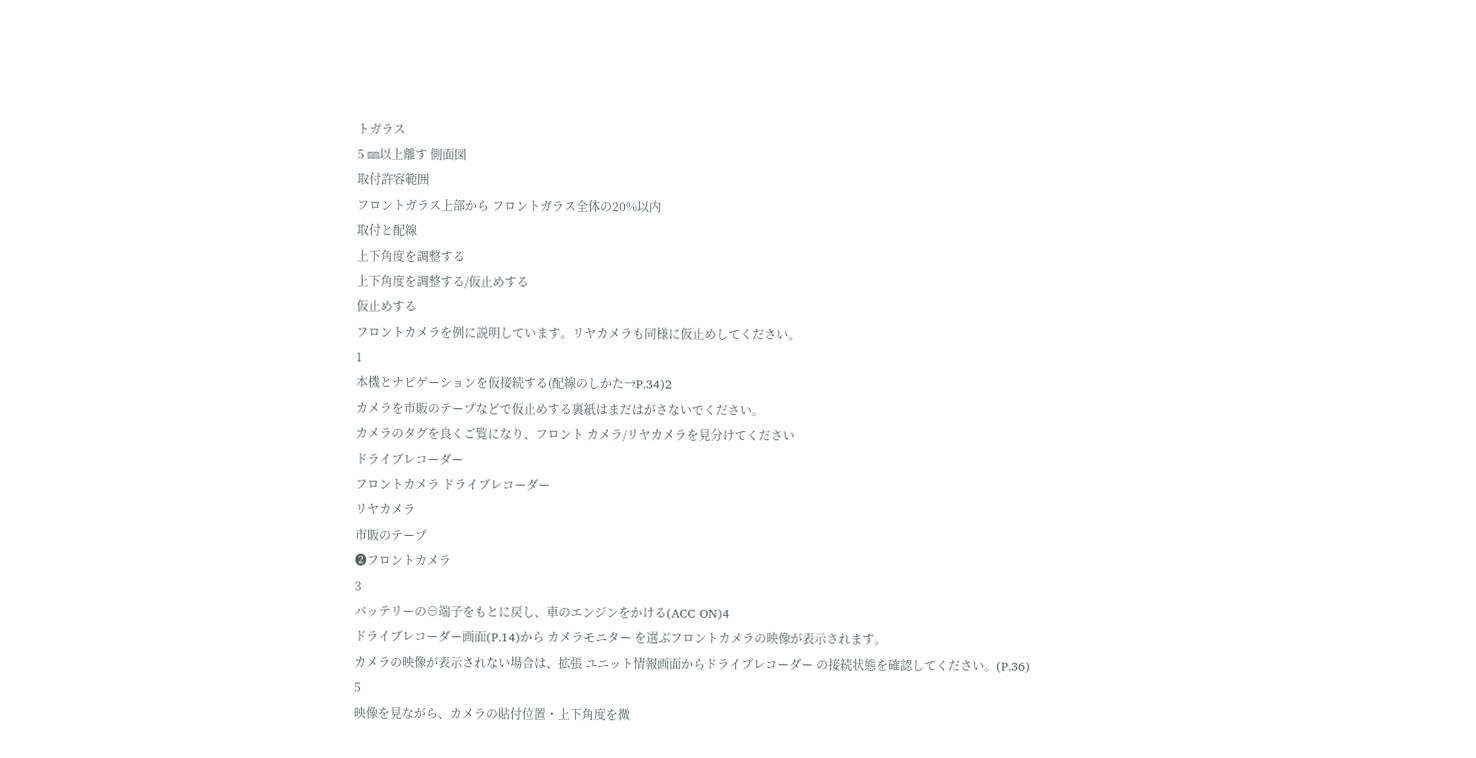トガラス
5 ㎜以上離す 側面図
取付許容範囲
フロントガラス上部から フロントガラス全体の20%以内
取付と配線
上下角度を調整する
上下角度を調整する/仮止めする
仮止めする
フロントカメラを例に説明しています。リヤカメラも同様に仮止めしてください。
1
本機とナビゲーションを仮接続する(配線のしかた→P.34)2
カメラを市販のテープなどで仮止めする裏紙はまだはがさないでください。
カメラのタグを良くご覧になり、フロント カメラ/リヤカメラを見分けてください
ドライブレコーダー
フロントカメラ ドライブレコーダー
リヤカメラ
市販のテープ
❷フロントカメラ
3
バッテリーの⊖端子をもとに戻し、車のエンジンをかける(ACC ON)4
ドライブレコーダー画面(P.14)から カメラモニター を選ぶフロントカメラの映像が表示されます。
カメラの映像が表示されない場合は、拡張 ユニット情報画面からドライブレコーダー の接続状態を確認してください。(P.36)
5
映像を見ながら、カメラの貼付位置・上下角度を微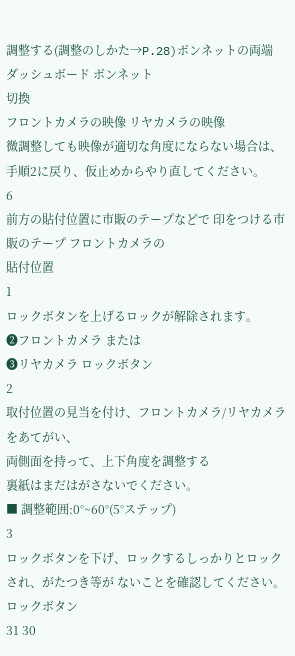調整する(調整のしかた→P.28)ボンネットの両端
ダッシュボード ボンネット
切換
フロントカメラの映像 リヤカメラの映像
微調整しても映像が適切な角度にならない場合は、手順2に戻り、仮止めからやり直してください。
6
前方の貼付位置に市販のテープなどで 印をつける市販のテープ フロントカメラの
貼付位置
1
ロックボタンを上げるロックが解除されます。
❷フロントカメラ または
❸リヤカメラ ロックボタン
2
取付位置の見当を付け、フロントカメラ/リヤカメラをあてがい、
両側面を持って、上下角度を調整する
裏紙はまだはがさないでください。
■ 調整範囲:0°~60°(5°ステップ)
3
ロックボタンを下げ、ロックするしっかりとロックされ、がたつき等が ないことを確認してください。
ロックボタン
31 30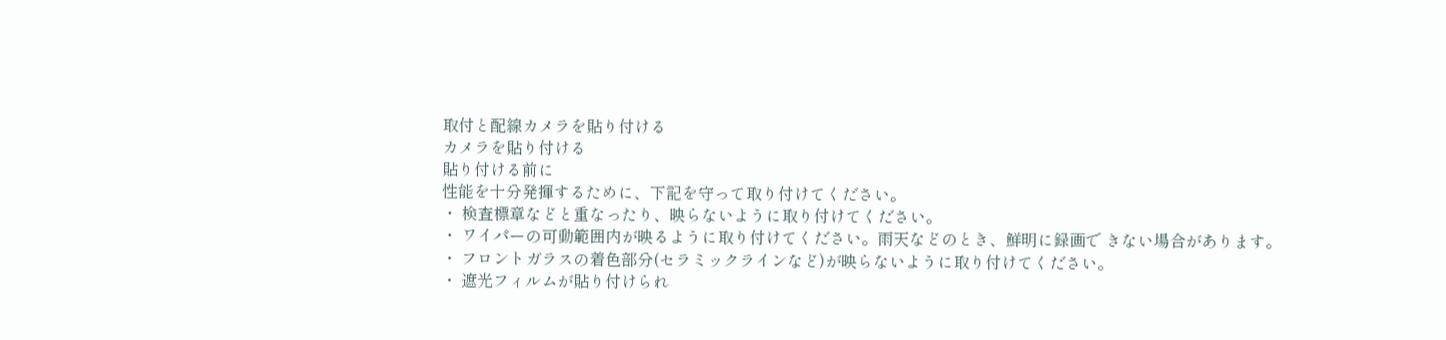取付と配線カメラを貼り付ける
カメラを貼り付ける
貼り付ける前に
性能を十分発揮するために、下記を守って取り付けてください。
・ 検査標章などと重なったり、映らないように取り付けてください。
・ ワイパーの可動範囲内が映るように取り付けてください。雨天などのとき、鮮明に録画で きない場合があります。
・ フロントガラスの着色部分(セラミックラインなど)が映らないように取り付けてください。
・ 遮光フィルムが貼り付けられ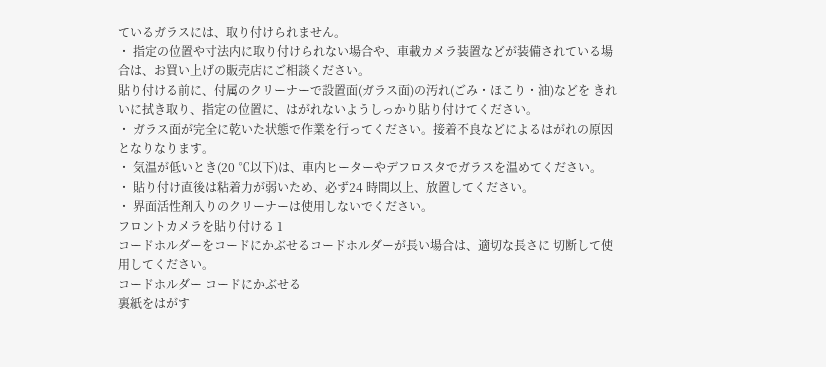ているガラスには、取り付けられません。
・ 指定の位置や寸法内に取り付けられない場合や、車載カメラ装置などが装備されている場 合は、お買い上げの販売店にご相談ください。
貼り付ける前に、付属のクリーナーで設置面(ガラス面)の汚れ(ごみ・ほこり・油)などを きれいに拭き取り、指定の位置に、はがれないようしっかり貼り付けてください。
・ ガラス面が完全に乾いた状態で作業を行ってください。接着不良などによるはがれの原因 となりなります。
・ 気温が低いとき(20 ℃以下)は、車内ヒーターやデフロスタでガラスを温めてください。
・ 貼り付け直後は粘着力が弱いため、必ず24 時間以上、放置してください。
・ 界面活性剤入りのクリーナーは使用しないでください。
フロントカメラを貼り付ける 1
コードホルダーをコードにかぶせるコードホルダーが長い場合は、適切な長さに 切断して使用してください。
コードホルダー コードにかぶせる
裏紙をはがす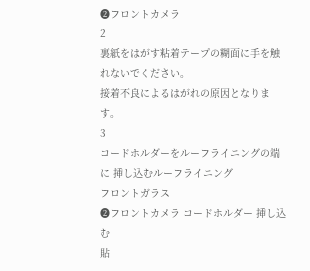❷フロントカメラ
2
裏紙をはがす粘着テープの糊面に手を触れないでください。
接着不良によるはがれの原因となります。
3
コードホルダーをルーフライニングの端に 挿し込むルーフライニング
フロントガラス
❷フロントカメラ コードホルダー 挿し込む
貼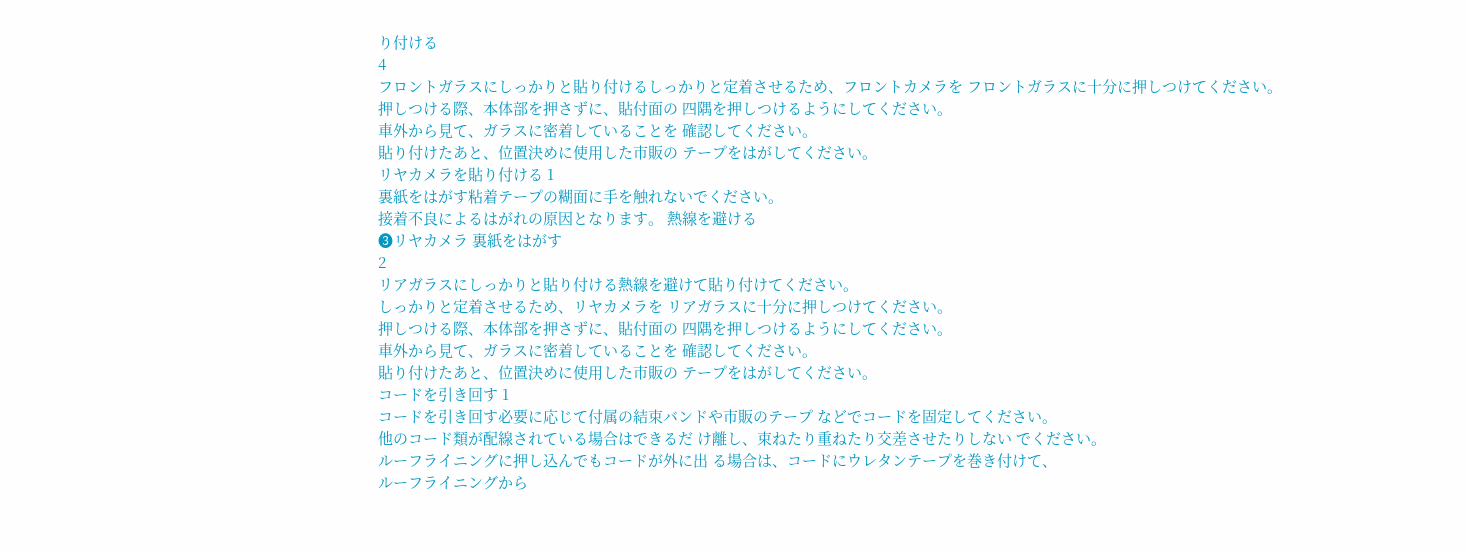り付ける
4
フロントガラスにしっかりと貼り付けるしっかりと定着させるため、フロントカメラを フロントガラスに十分に押しつけてください。
押しつける際、本体部を押さずに、貼付面の 四隅を押しつけるようにしてください。
車外から見て、ガラスに密着していることを 確認してください。
貼り付けたあと、位置決めに使用した市販の テープをはがしてください。
リヤカメラを貼り付ける 1
裏紙をはがす粘着テープの糊面に手を触れないでください。
接着不良によるはがれの原因となります。 熱線を避ける
❸リヤカメラ 裏紙をはがす
2
リアガラスにしっかりと貼り付ける熱線を避けて貼り付けてください。
しっかりと定着させるため、リヤカメラを リアガラスに十分に押しつけてください。
押しつける際、本体部を押さずに、貼付面の 四隅を押しつけるようにしてください。
車外から見て、ガラスに密着していることを 確認してください。
貼り付けたあと、位置決めに使用した市販の テープをはがしてください。
コードを引き回す 1
コードを引き回す必要に応じて付属の結束バンドや市販のテープ などでコードを固定してください。
他のコード類が配線されている場合はできるだ け離し、束ねたり重ねたり交差させたりしない でください。
ルーフライニングに押し込んでもコードが外に出 る場合は、コードにウレタンテープを巻き付けて、
ルーフライニングから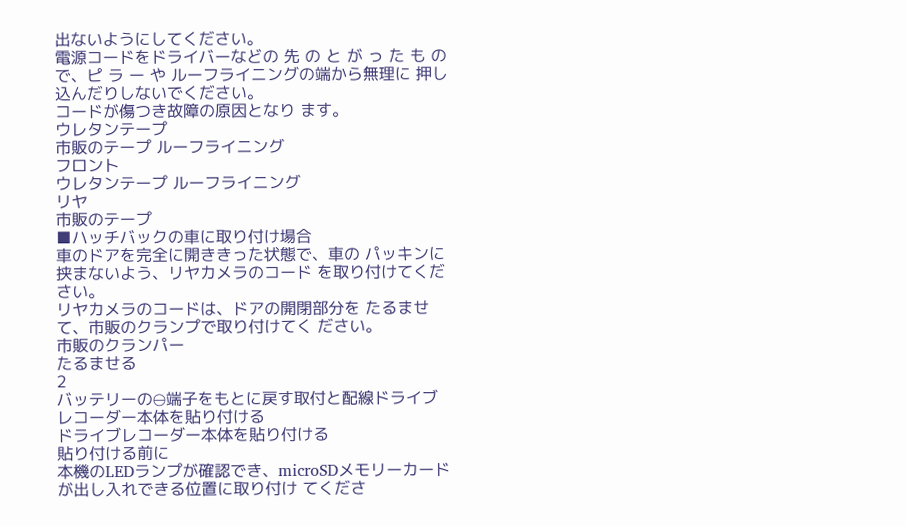出ないようにしてください。
電源コードをドライバーなどの 先 の と が っ た も の で、ピ ラ ー や ルーフライニングの端から無理に 押し込んだりしないでください。
コードが傷つき故障の原因となり ます。
ウレタンテープ
市販のテープ ルーフライニング
フロント
ウレタンテープ ルーフライニング
リヤ
市販のテープ
■ハッチバックの車に取り付け場合
車のドアを完全に開ききった状態で、車の パッキンに挟まないよう、リヤカメラのコード を取り付けてください。
リヤカメラのコードは、ドアの開閉部分を たるませて、市販のクランプで取り付けてく ださい。
市販のクランパー
たるませる
2
バッテリーの⊖端子をもとに戻す取付と配線ドライブレコーダー本体を貼り付ける
ドライブレコーダー本体を貼り付ける
貼り付ける前に
本機のLEDランプが確認でき、microSDメモリーカードが出し入れできる位置に取り付け てくださ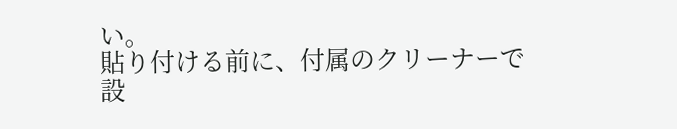い。
貼り付ける前に、付属のクリーナーで設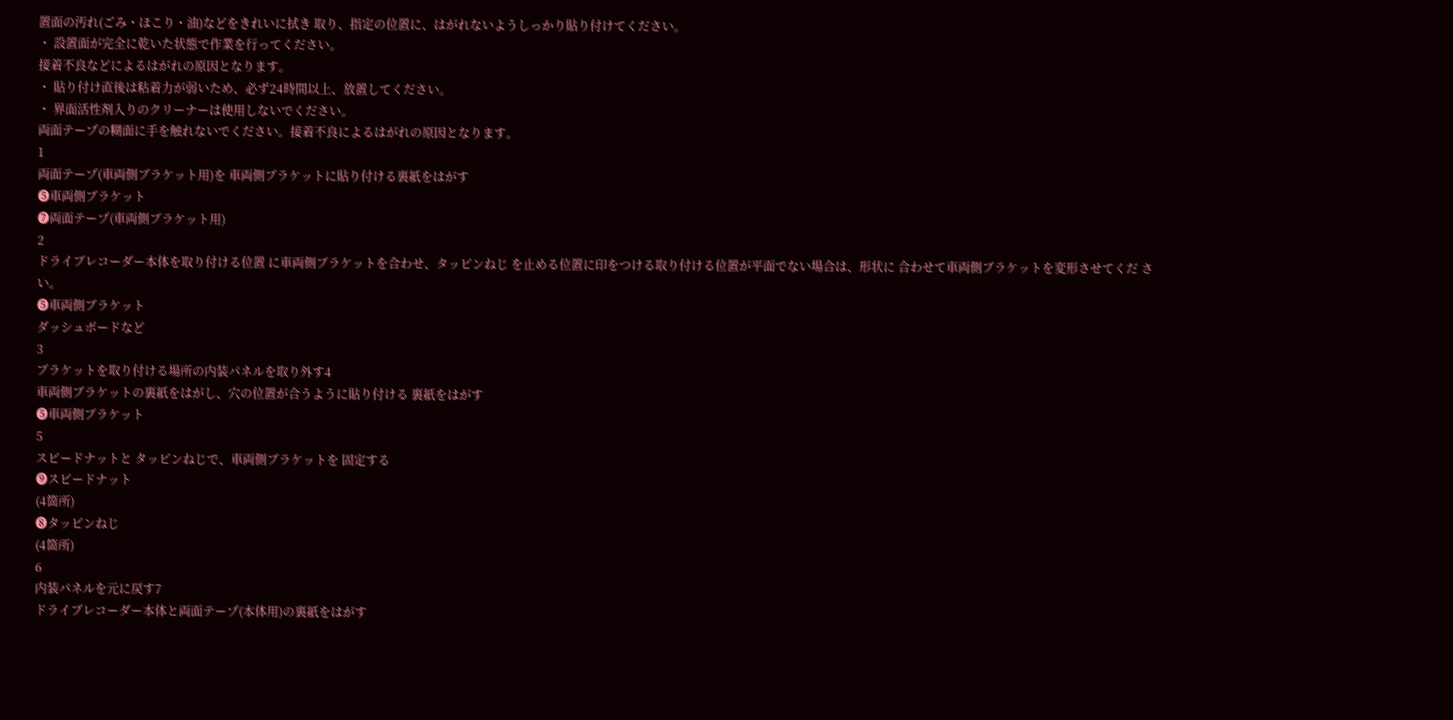置面の汚れ(ごみ・ほこり・油)などをきれいに拭き 取り、指定の位置に、はがれないようしっかり貼り付けてください。
・ 設置面が完全に乾いた状態で作業を行ってください。
接着不良などによるはがれの原因となります。
・ 貼り付け直後は粘着力が弱いため、必ず24時間以上、放置してください。
・ 界面活性剤入りのクリーナーは使用しないでください。
両面テープの糊面に手を触れないでください。接着不良によるはがれの原因となります。
1
両面テープ(車両側ブラケット用)を 車両側ブラケットに貼り付ける裏紙をはがす
❺車両側ブラケット
❼両面テープ(車両側ブラケット用)
2
ドライブレコーダー本体を取り付ける位置 に車両側ブラケットを合わせ、タッピンねじ を止める位置に印をつける取り付ける位置が平面でない場合は、形状に 合わせて車両側ブラケットを変形させてくだ さい。
❺車両側ブラケット
ダッシュボードなど
3
ブラケットを取り付ける場所の内装パネルを取り外す4
車両側ブラケットの裏紙をはがし、穴の位置が合うように貼り付ける 裏紙をはがす
❺車両側ブラケット
5
スピードナットと タッピンねじで、車両側ブラケットを 固定する
❾スピードナット
(4箇所)
❽タッピンねじ
(4箇所)
6
内装パネルを元に戻す7
ドライブレコーダー本体と両面テープ(本体用)の裏紙をはがす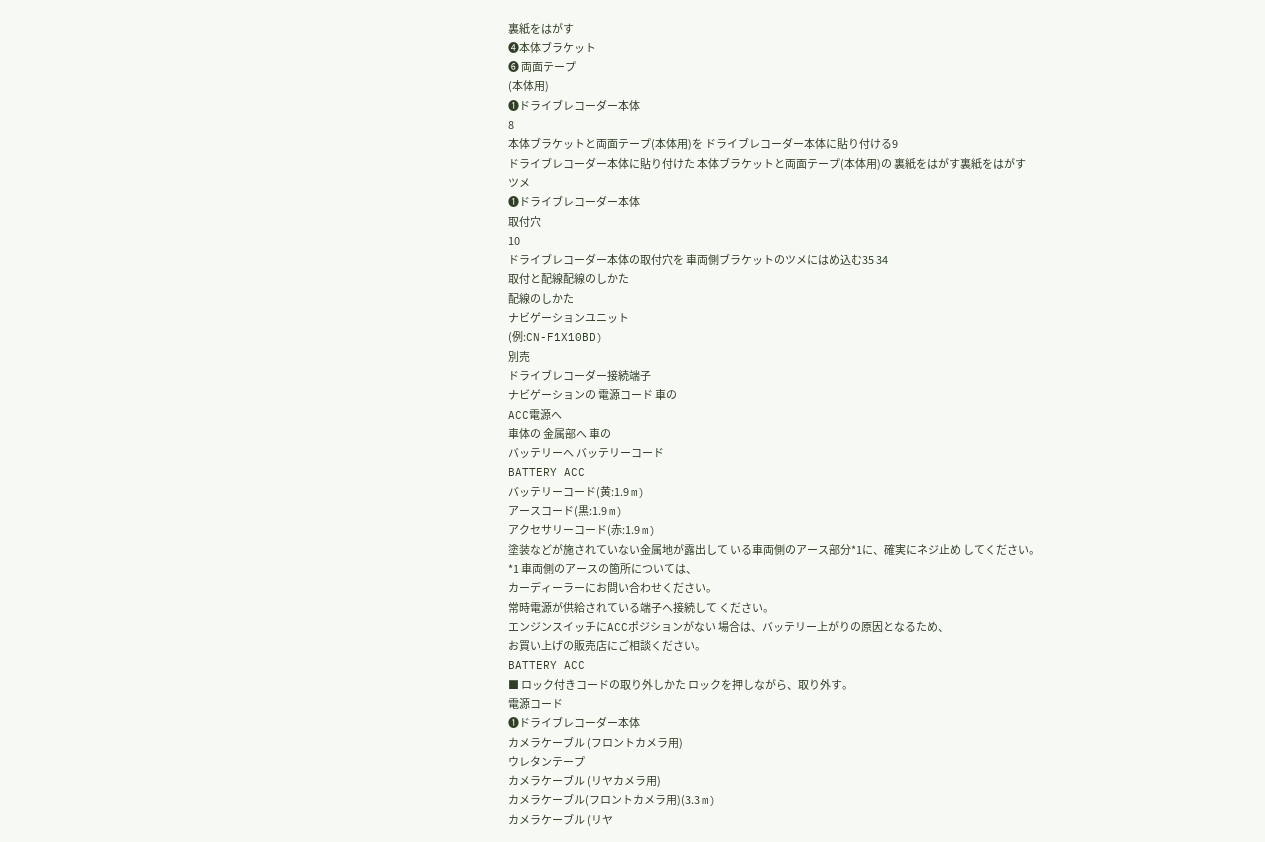裏紙をはがす
❹本体ブラケット
❻ 両面テープ
(本体用)
❶ドライブレコーダー本体
8
本体ブラケットと両面テープ(本体用)を ドライブレコーダー本体に貼り付ける9
ドライブレコーダー本体に貼り付けた 本体ブラケットと両面テープ(本体用)の 裏紙をはがす裏紙をはがす
ツメ
❶ドライブレコーダー本体
取付穴
10
ドライブレコーダー本体の取付穴を 車両側ブラケットのツメにはめ込む35 34
取付と配線配線のしかた
配線のしかた
ナビゲーションユニット
(例:CN-F1X10BD)
別売
ドライブレコーダー接続端子
ナビゲーションの 電源コード 車の
ACC電源へ
車体の 金属部へ 車の
バッテリーへ バッテリーコード
BATTERY ACC
バッテリーコード(黄:1.9 m)
アースコード(黒:1.9 m)
アクセサリーコード(赤:1.9 m)
塗装などが施されていない金属地が露出して いる車両側のアース部分*1に、確実にネジ止め してください。
*1 車両側のアースの箇所については、
カーディーラーにお問い合わせください。
常時電源が供給されている端子へ接続して ください。
エンジンスイッチにACCポジションがない 場合は、バッテリー上がりの原因となるため、
お買い上げの販売店にご相談ください。
BATTERY ACC
■ ロック付きコードの取り外しかた ロックを押しながら、取り外す。
電源コード
❶ドライブレコーダー本体
カメラケーブル (フロントカメラ用)
ウレタンテープ
カメラケーブル (リヤカメラ用)
カメラケーブル(フロントカメラ用)(3.3 m)
カメラケーブル (リヤ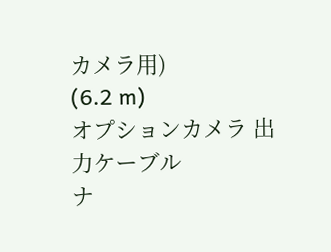カメラ用)
(6.2 m)
オプションカメラ 出力ケーブル
ナ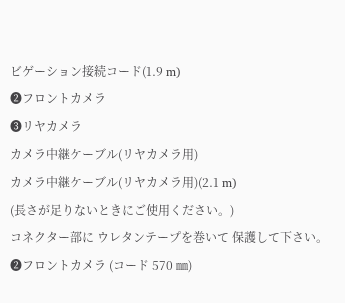ビゲーション接続コード(1.9 m)
❷フロントカメラ
❸リヤカメラ
カメラ中継ケーブル(リヤカメラ用)
カメラ中継ケーブル(リヤカメラ用)(2.1 m)
(長さが足りないときにご使用ください。)
コネクター部に ウレタンテープを巻いて 保護して下さい。
❷フロントカメラ (コード 570 ㎜)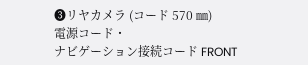❸リヤカメラ (コード 570 ㎜)
電源コード・
ナビゲーション接続コード FRONT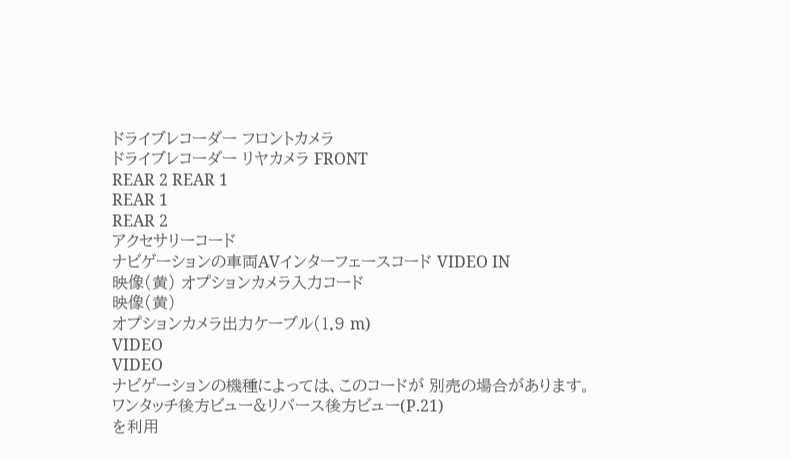ドライブレコーダー フロントカメラ
ドライブレコーダー リヤカメラ FRONT
REAR 2 REAR 1
REAR 1
REAR 2
アクセサリーコード
ナビゲーションの車両AVインターフェースコード VIDEO IN
映像(黄) オプションカメラ入力コード
映像(黄)
オプションカメラ出力ケーブル(1.9 m)
VIDEO
VIDEO
ナビゲーションの機種によっては、このコードが 別売の場合があります。
ワンタッチ後方ビュー&リバース後方ビュー(P.21)
を利用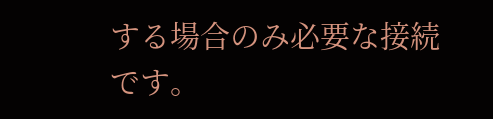する場合のみ必要な接続です。